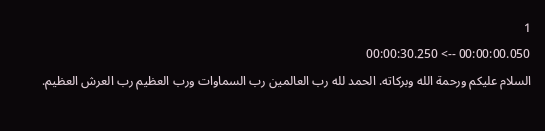1
00:00:00.050 --> 00:00:30.250
السلام عليكم ورحمة الله وبركاته. الحمد لله رب العالمين رب السماوات ورب العظيم رب العرش العظيم.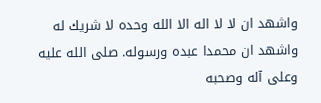واشهد ان لا لا اله الا الله وحده لا شريك له واشهد ان محمدا عبده ورسوله. صلى الله عليه وعلى آله وصحبه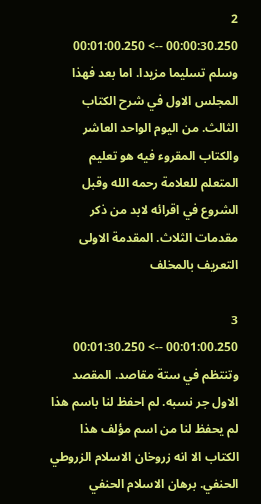2
00:00:30.250 --> 00:01:00.250
وسلم تسليما مزيدا. اما بعد فهذا المجلس الاول في شرح الكتاب الثالث. من اليوم الواحد العاشر والكتاب المقروء فيه هو تعليم المتعلم للعلامة رحمه الله وقبل الشروع في اقرائه لابد من ذكر مقدمات الثلاث. المقدمة الاولى التعريف بالمخلف

3
00:01:00.250 --> 00:01:30.250
وتنتظم في ستة مقاصد. المقصد الاول جر نسبه. لم احفظ لنا باسم هذا لم يحفظ لنا من اسم مؤلف هذا الكتاب الا انه زروخان الاسلام الزروطي الحنفي. برهان الاسلام الحنفي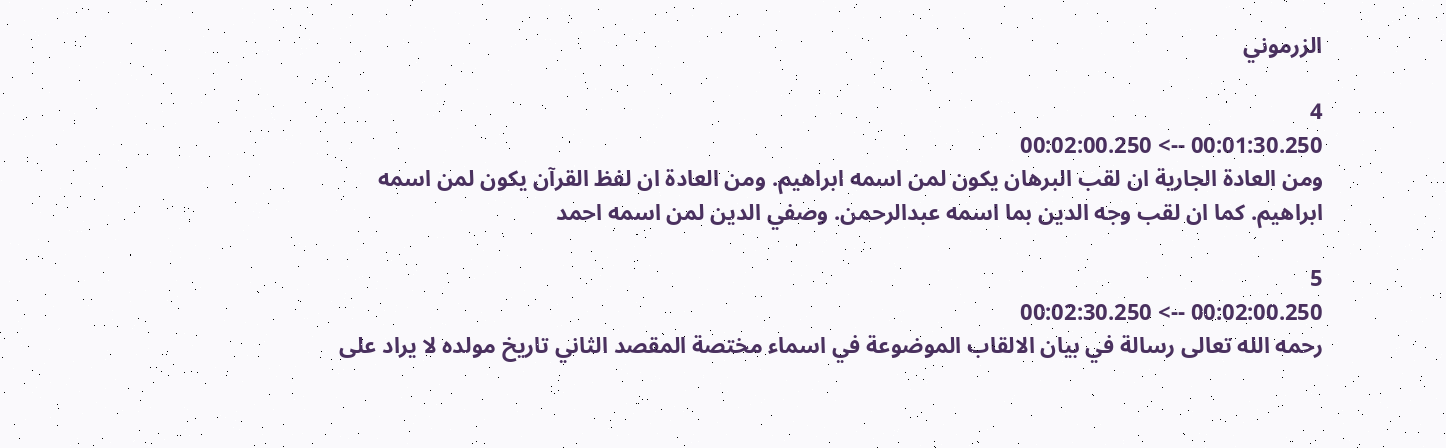الزرموني

4
00:01:30.250 --> 00:02:00.250
ومن العادة الجارية ان لقب البرهان يكون لمن اسمه ابراهيم. ومن العادة ان لفظ القرآن يكون لمن اسمه ابراهيم. كما ان لقب وجه الدين بما اسمه عبدالرحمن. وصفي الدين لمن اسمه احمد

5
00:02:00.250 --> 00:02:30.250
رحمه الله تعالى رسالة في بيان الالقاب الموضوعة في اسماء مختصة المقصد الثاني تاريخ مولده لا يراد على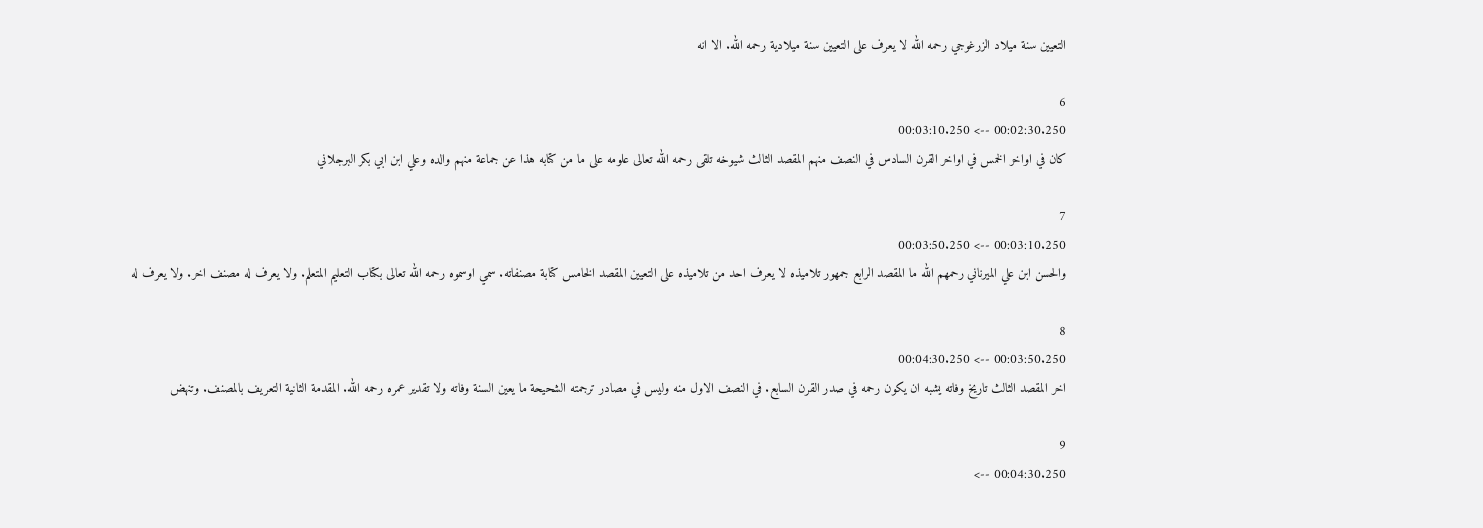التعيين سنة ميلاد الزرغوجي رحمه الله لا يعرف على التعيين سنة ميلادية رحمه الله. الا انه

6
00:02:30.250 --> 00:03:10.250
كان في اواخر الخمس في اواخر القرن السادس في النصف منهم المقصد الثالث شيوخه تلقى رحمه الله تعالى علومه على ما من كتابه هذا عن جماعة منهم والده وعلي ابن ابي بكر البرجلاني

7
00:03:10.250 --> 00:03:50.250
والحسن ابن علي الميرناني رحمهم الله ما المقصد الرابع جمهور تلاميذه لا يعرف احد من تلاميذه على التعيين المقصد الخامس كتابة مصنفاته. سمي اوسموه رحمه الله تعالى بكتاب التعليم المتعلم. ولا يعرف له مصنف اخر. ولا يعرف له

8
00:03:50.250 --> 00:04:30.250
اخر المقصد الثالث تاريخ وفاته يشبه ان يكون رحمه في صدر القرن السابع. في النصف الاول منه وليس في مصادر ترجمته الشحيحة ما يعين السنة وفاته ولا تقدير عمره رحمه الله. المقدمة الثانية التعريف بالمصنف. وتنهض

9
00:04:30.250 -->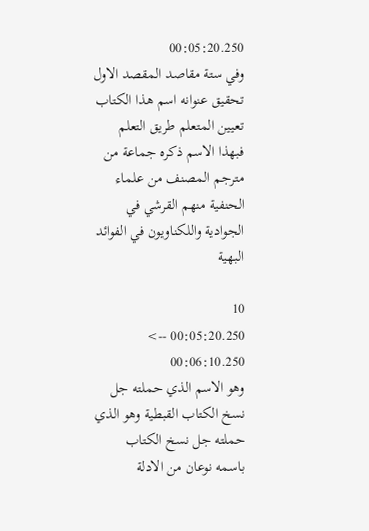00:05:20.250
وفي ستة مقاصد المقصد الاول تحقيق عنوانه اسم هذا الكتاب تعيين المتعلم طريق التعلم فبهذا الاسم ذكره جماعة من مترجم المصنف من علماء الحنفية منهم القرشي في الجوادية واللكناويون في الفوائد البهية

10
00:05:20.250 --> 00:06:10.250
وهو الاسم الذي حملته جل نسخ الكتاب القبطية وهو الذي حملته جل نسخ الكتاب باسمه نوعان من الادلة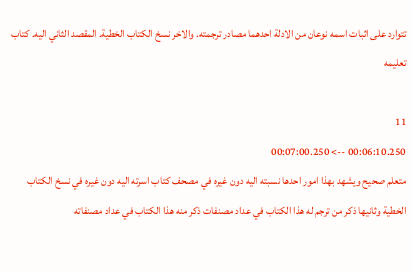تتوارد على اثبات اسمه نوعان من الادلة احدهما مصادر ترجمته. والاخر نسخ الكتاب الخطية. المقصد الثاني اليه. كتاب تعليمه

11
00:06:10.250 --> 00:07:00.250
متعلم صحيح ويشهد بهذا امور احدها نسبته اليه دون غيره في مصحف كتاب اسرته اليه دون غيره في نسخ الكتاب الخطية وثانيها ذكر من ترجم له هذا الكتاب في عداد مصنفات ذكر منه هذا الكتاب في عداد مصنفاته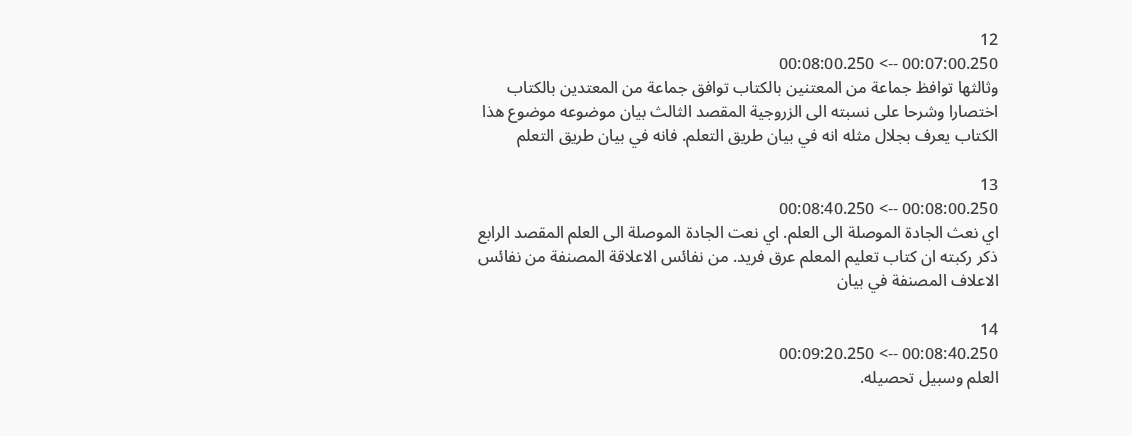12
00:07:00.250 --> 00:08:00.250
وثالثها توافظ جماعة من المعتنين بالكتاب توافق جماعة من المعتدين بالكتاب اختصارا وشرحا على نسبته الى الزروجية المقصد الثالث بيان موضوعه موضوع هذا الكتاب يعرف بجلال مثله انه في بيان طريق التعلم. فانه في بيان طريق التعلم

13
00:08:00.250 --> 00:08:40.250
اي نعث الجادة الموصلة الى العلم. اي نعت الجادة الموصلة الى العلم المقصد الرابع ذكر ركبته ان كتاب تعليم المعلم عرق فريد. من نفائس الاعلاقة المصنفة من نفائس الاعلاف المصنفة في بيان

14
00:08:40.250 --> 00:09:20.250
العلم وسبيل تحصيله.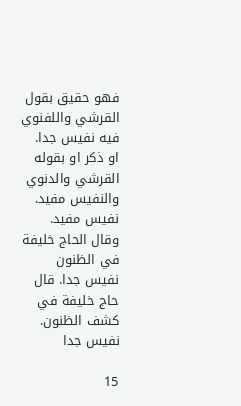فهو حقيق بقول القرشي واللفنوي فيه نفيس جدا. او ذكر او بقوله القرشي والدنوي والنفيس مفيد. نفيس مفيد. وقال الحاج خليفة في الظنون نفيس جدا. قال حاج خليفة في كشف الظنون. نفيس جدا

15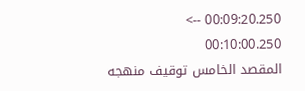00:09:20.250 --> 00:10:00.250
المقصد الخامس توقيف منهجه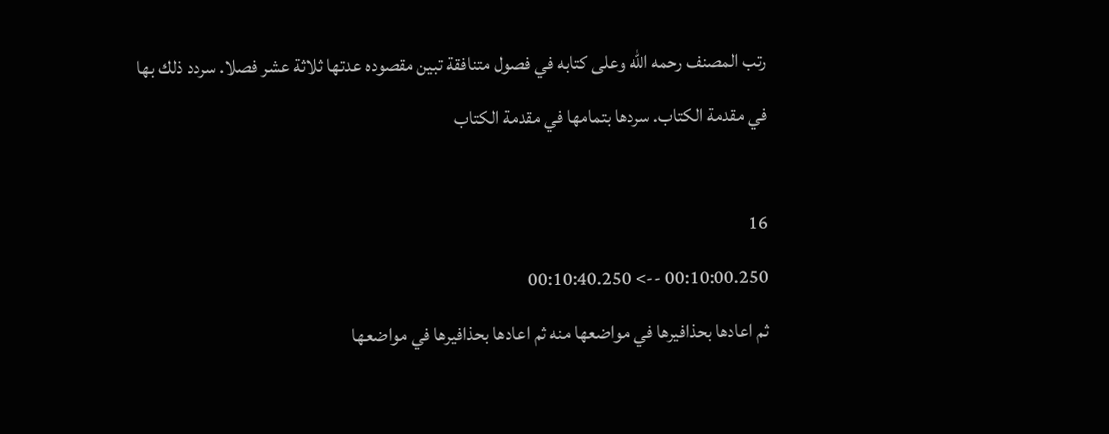رتب المصنف رحمه الله وعلى كتابه في فصول متنافقة تبين مقصوده عدتها ثلاثة عشر فصلا. سردد ذلك بها في مقدمة الكتاب. سردها بتمامها في مقدمة الكتاب

16
00:10:00.250 --> 00:10:40.250
ثم اعادها بحذافيرها في مواضعها منه ثم اعادها بحذافيرها في مواضعها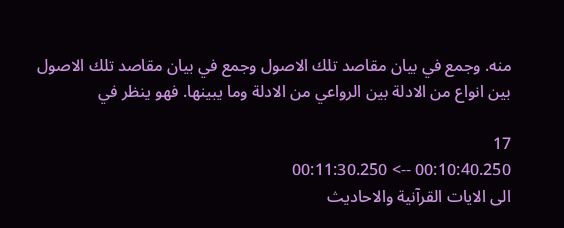منه. وجمع في بيان مقاصد تلك الاصول وجمع في بيان مقاصد تلك الاصول بين انواع من الادلة بين الرواعي من الادلة وما يبينها. فهو ينظر في

17
00:10:40.250 --> 00:11:30.250
الى الايات القرآنية والاحاديث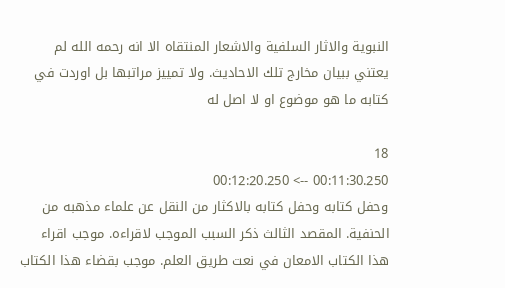النبوية والاثار السلفية والاشعار المنتقاه الا انه رحمه الله لم يعتني ببيان مخارج تلك الاحاديث. ولا تمييز مراتبها بل اوردت في كتابه ما هو موضوع او لا اصل له

18
00:11:30.250 --> 00:12:20.250
وحفل كتابه وحفل كتابه بالاكثار من النقل عن علماء مذهبه من الحنفية. المقصد الثالث ذكر السبب الموجب لاقراءه. موجب اقراء هذا الكتاب الامعان في نعت طريق العلم. موجب بقضاء هذا الكتاب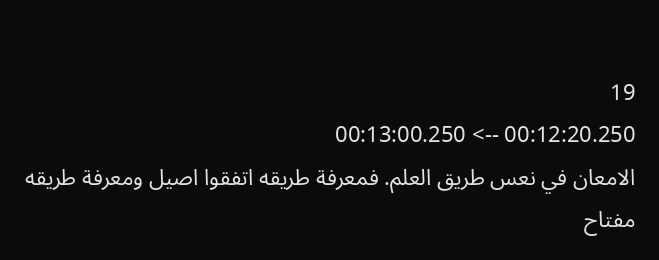19
00:12:20.250 --> 00:13:00.250
الامعان في نعس طريق العلم. فمعرفة طريقه اتفقوا اصيل ومعرفة طريقه مفتاح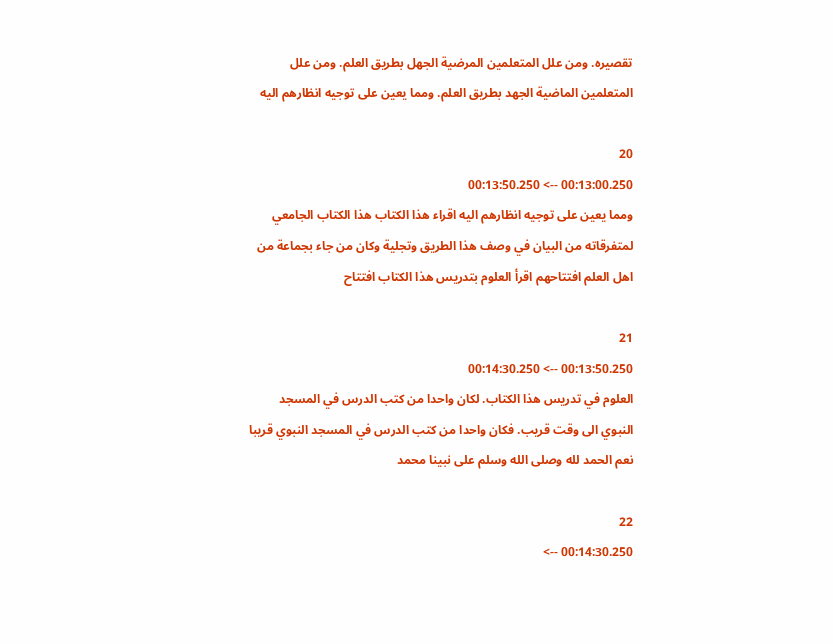تقصيره. ومن علل المتعلمين المرضية الجهل بطريق العلم. ومن علل المتعلمين الماضية الجهد بطريق العلم. ومما يعين على توجيه انظارهم اليه

20
00:13:00.250 --> 00:13:50.250
ومما يعين على توجيه انظارهم اليه اقراء هذا الكتاب هذا الكتاب الجامعي لمتفرقاته من البيان في وصف هذا الطريق وتجلية وكان من جاء بجماعة من اهل العلم افتتاحهم اقرأ العلوم بتدريس هذا الكتاب افتتاح

21
00:13:50.250 --> 00:14:30.250
العلوم في تدريس هذا الكتاب. لكان واحدا من كتب الدرس في المسجد النبوي الى وقت قريب. فكان واحدا من كتب الدرس في المسجد النبوي قريبا نعم الحمد لله وصلى الله وسلم على نبينا محمد

22
00:14:30.250 -->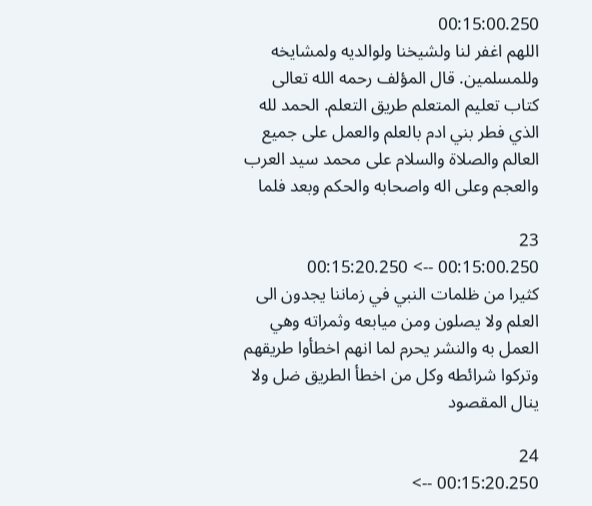00:15:00.250
اللهم اغفر لنا ولشيخنا ولوالديه ولمشايخه وللمسلمين. قال المؤلف رحمه الله تعالى كتاب تعليم المتعلم طريق التعلم. الحمد لله الذي فطر بني ادم بالعلم والعمل على جميع العالم والصلاة والسلام على محمد سيد العرب والعجم وعلى اله واصحابه والحكم وبعد فلما

23
00:15:00.250 --> 00:15:20.250
كثيرا من ظلمات النبي في زماننا يجدون الى العلم ولا يصلون ومن ميابعه وثمراته وهي العمل به والنشر يحرم لما انهم اخطأوا طريقهم وتركوا شرائطه وكل من اخطأ الطريق ضل ولا ينال المقصود

24
00:15:20.250 -->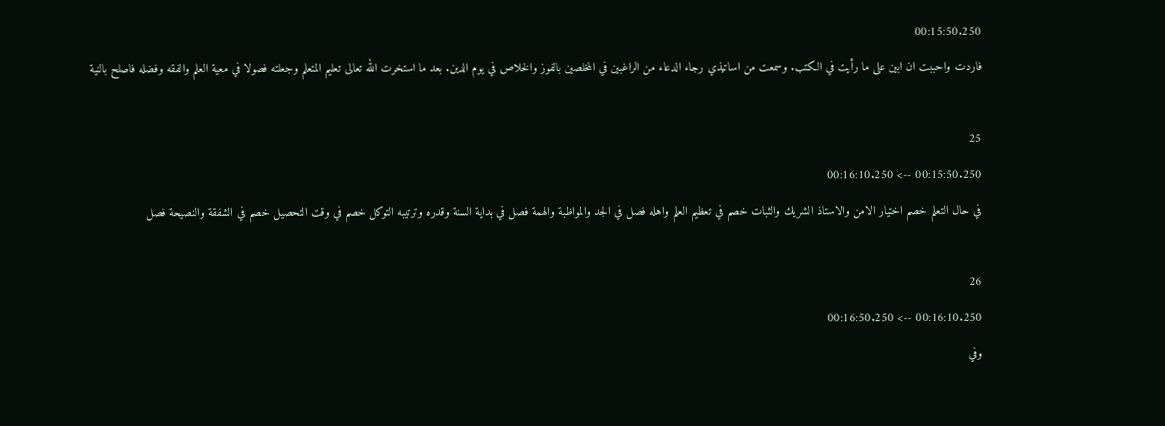00:15:50.250
فاردت واحببت ان ابين على ما رأيت في الكتب. وسمعت من اساتيذي رجاء الدعاء من الراغبين في المخلصين بالفوز والخلاص في يوم الدين. بعد ما استخرت الله تعالى تعليم المتعلم وجعلته فصولا في معية العلم والفقه وفضله فاصلح بالنية

25
00:15:50.250 --> 00:16:10.250
في حال التعلم خصم اختيار الامن والاستاذ الشريك والثبات خصم في تعظيم العلم واهله فصل في الجد والمواظبة والهمة فصل في بداية السنة وقدره وترتيبه التوكل خصم في وقت التحصيل خصم في الشفقة والنصيحة فصل

26
00:16:10.250 --> 00:16:50.250
وفي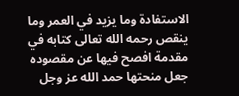الاستفادة وما يزيد في العمر وما ينقص رحمه الله تعالى كتابه في مقدمة افصح فيها عن مقصوده جعل منحتها حمد الله عز وجل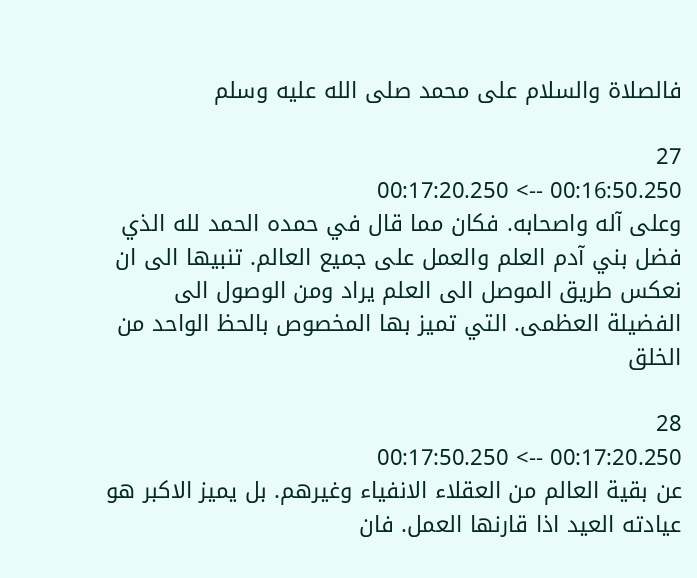فالصلاة والسلام على محمد صلى الله عليه وسلم

27
00:16:50.250 --> 00:17:20.250
وعلى آله واصحابه. فكان مما قال في حمده الحمد لله الذي فضل بني آدم العلم والعمل على جميع العالم. تنبيها الى ان نعكس طريق الموصل الى العلم يراد ومن الوصول الى الفضيلة العظمى. التي تميز بها المخصوص بالحظ الواحد من الخلق

28
00:17:20.250 --> 00:17:50.250
عن بقية العالم من العقلاء الانفياء وغيرهم. بل يميز الاكبر هو عيادته العيد اذا قارنها العمل. فان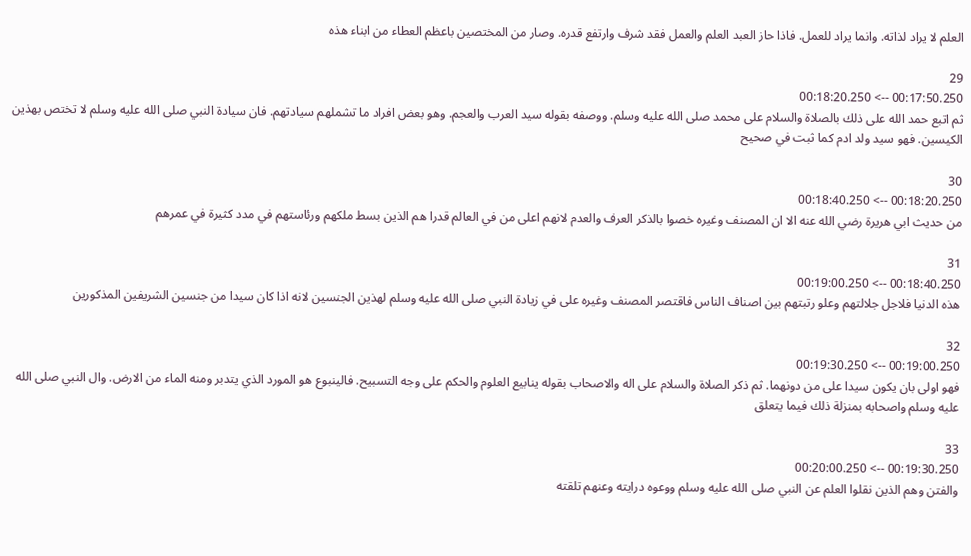العلم لا يراد لذاته. وانما يراد للعمل. فاذا حاز العبد العلم والعمل فقد شرف وارتفع قدره. وصار من المختصين باعظم العطاء من ابناء هذه

29
00:17:50.250 --> 00:18:20.250
ثم اتبع حمد الله على ذلك بالصلاة والسلام على محمد صلى الله عليه وسلم. ووصفه بقوله سيد العرب والعجم. وهو بعض افراد ما تشملهم سيادتهم. فان سيادة النبي صلى الله عليه وسلم لا تختص بهذين الكيسين. فهو سيد ولد ادم كما ثبت في صحيح

30
00:18:20.250 --> 00:18:40.250
من حديث ابي هريرة رضي الله عنه الا ان المصنف وغيره خصوا بالذكر العرف والعدم لانهم اعلى من في العالم قدرا هم الذين بسط ملكهم ورئاستهم في مدد كثيرة في عمرهم

31
00:18:40.250 --> 00:19:00.250
هذه الدنيا فلاجل جلالتهم وعلو رتبتهم بين اصناف الناس فاقتصر المصنف وغيره على في زيادة النبي صلى الله عليه وسلم لهذين الجنسين لانه اذا كان سيدا من جنسين الشريفين المذكورين

32
00:19:00.250 --> 00:19:30.250
فهو اولى بان يكون سيدا على من دونهما. ثم ذكر الصلاة والسلام على اله والاصحاب بقوله ينابيع العلوم والحكم على وجه التسبيح. فالينبوع هو المورد الذي يتدبر ومنه الماء من الارض. وال النبي صلى الله عليه وسلم واصحابه بمنزلة ذلك فيما يتعلق

33
00:19:30.250 --> 00:20:00.250
والفتن وهم الذين نقلوا العلم عن النبي صلى الله عليه وسلم ووعوه درايته وعنهم تلقته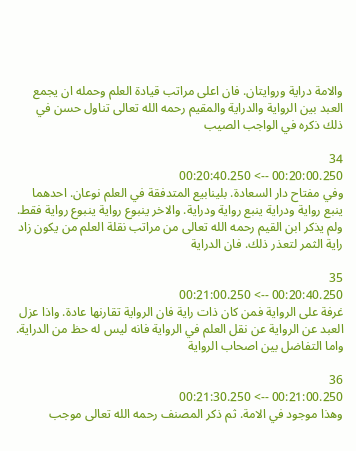والامة دراية وروايتان. فان اعلى مراتب قيادة العلم وحمله ان يجمع العبد بين الرواية والدراية والمقيم رحمه الله تعالى تناول حسن في ذلك ذكره في الواجب الصيب

34
00:20:00.250 --> 00:20:40.250
وفي مفتاح دار السعادة. بلينابيع المتدفقة في العلم نوعان. احدهما ينبع رواية ودراية ينبع رواية ودراية. والاخر ينبوع رواية ينبوع رواية فقط. ولم يذكر ابن القيم رحمه الله تعالى من مراتب نقلة العلم من يكون زاد راية الثمر لتعذر ذلك. فان الدراية

35
00:20:40.250 --> 00:21:00.250
غرفة على الرواية فمن كان ذات راية فان الرواية تقارنها عادة. واذا عزل العبد عن الرواية عن نقل العلم في الرواية فانه ليس له حظ من الدراية. واما التفاضل بين اصحاب الرواية

36
00:21:00.250 --> 00:21:30.250
وهذا موجود في الامة. ثم ذكر المصنف رحمه الله تعالى موجب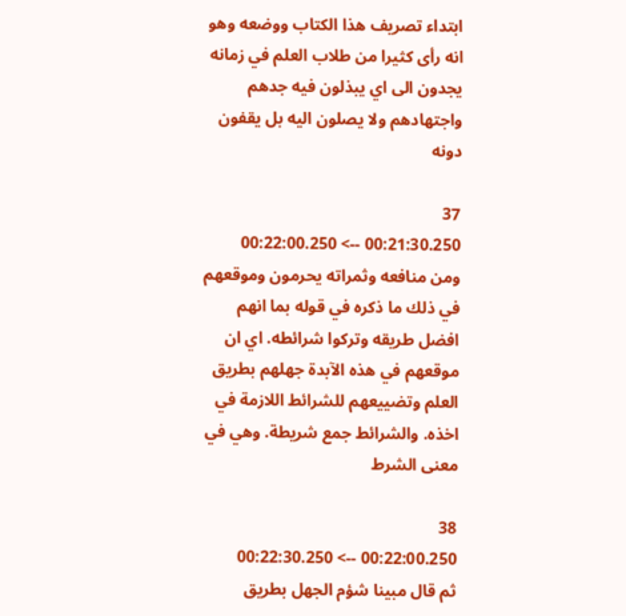ابتداء تصريف هذا الكتاب ووضعه وهو انه رأى كثيرا من طلاب العلم في زمانه يجدون الى اي يبذلون فيه جدهم واجتهادهم ولا يصلون اليه بل يقفون دونه

37
00:21:30.250 --> 00:22:00.250
ومن منافعه وثمراته يحرمون وموقعهم في ذلك ما ذكره في قوله بما انهم افضل طريقه وتركوا شرائطه. اي ان موقعهم في هذه الآبدة جهلهم بطريق العلم وتضييعهم للشرائط اللازمة في اخذه. والشرائط جمع شريطة. وهي في معنى الشرط

38
00:22:00.250 --> 00:22:30.250
ثم قال مبينا شؤم الجهل بطريق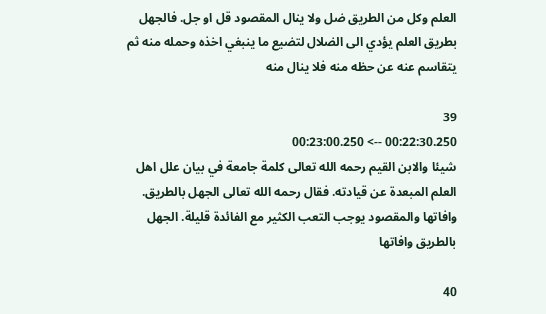العلم وكل من الطريق ضل ولا ينال المقصود قل او جل. فالجهل بطريق العلم يؤدي الى الضلال لتضيع ما ينبغي اخذه وحمله منه ثم يتقاسم عنه عن حظه منه فلا ينال منه

39
00:22:30.250 --> 00:23:00.250
شيئا والابن القيم رحمه الله تعالى كلمة جامعة في بيان علل اهل العلم المبعدة عن قيادته. فقال رحمه الله تعالى الجهل بالطريق. وافاتها والمقصود يوجب التعب الكثير مع الفائدة قليلة. الجهل بالطريق وافاتها

40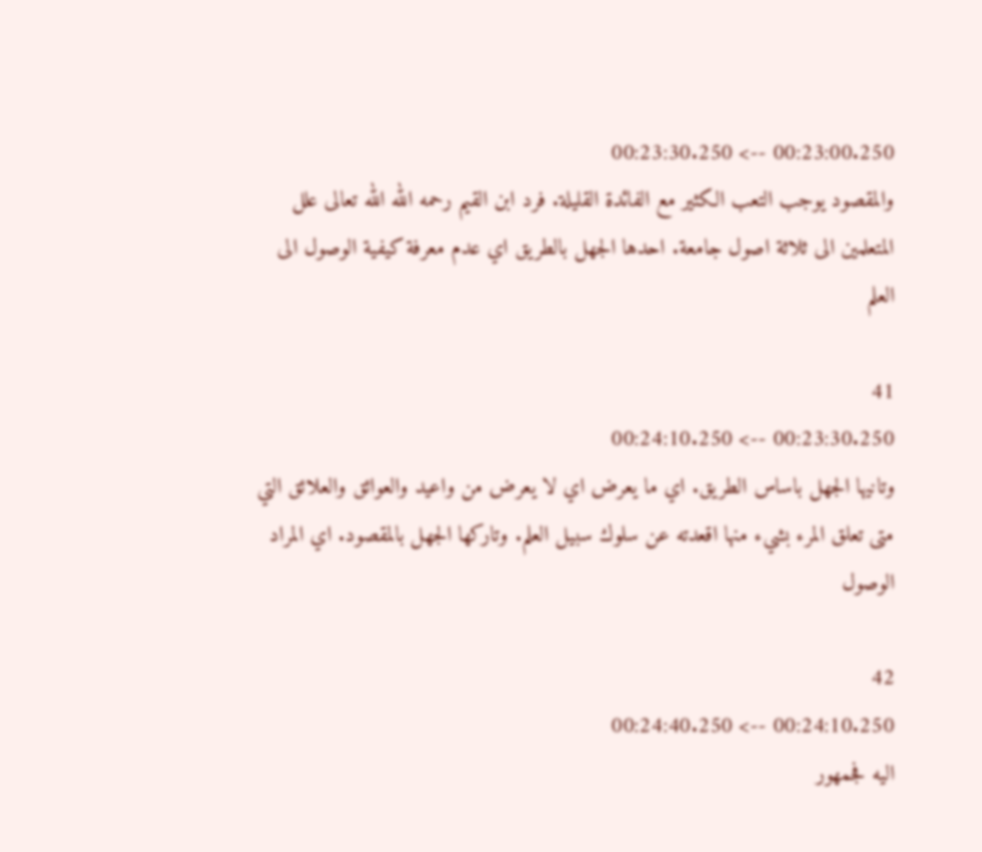00:23:00.250 --> 00:23:30.250
والمقصود يوجب التعب الكثير مع الفائدة القليلة. فرد ابن القيم رحمه الله الله تعالى علل المتعلمين الى ثلاثة اصول جامعة. احدها الجهل بالطريق اي عدم معرفة كيفية الوصول الى العلم

41
00:23:30.250 --> 00:24:10.250
وتانيها الجهل باساس الطريق. اي ما يعرض اي لا يعرض من واعيد والعوائق والعلائق التي متى تعلق المرء بشيء منها اقعدته عن سلوك سبيل العلم. وتاركها الجهل بالمقصود. اي المراد الوصول

42
00:24:10.250 --> 00:24:40.250
اليه فجمهور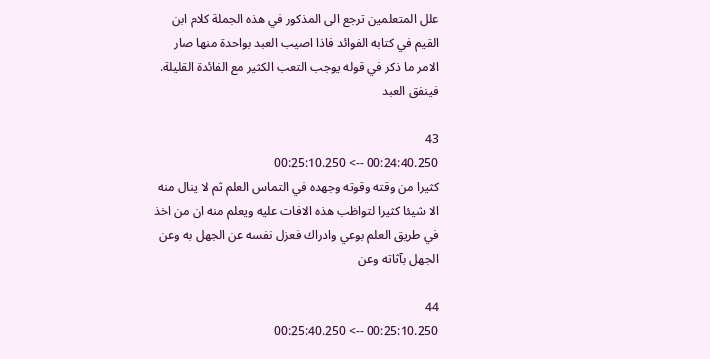علل المتعلمين ترجع الى المذكور في هذه الجملة كلام ابن القيم في كتابه الفوائد فاذا اصيب العبد بواحدة منها صار الامر ما ذكر في قوله يوجب التعب الكثير مع الفائدة القليلة. فينفق العبد

43
00:24:40.250 --> 00:25:10.250
كثيرا من وقته وقوته وجهده في التماس العلم ثم لا ينال منه الا شيئا كثيرا لتواظب هذه الافات عليه ويعلم منه ان من اخذ في طريق العلم بوعي وادراك فعزل نفسه عن الجهل به وعن الجهل بآثاته وعن

44
00:25:10.250 --> 00:25:40.250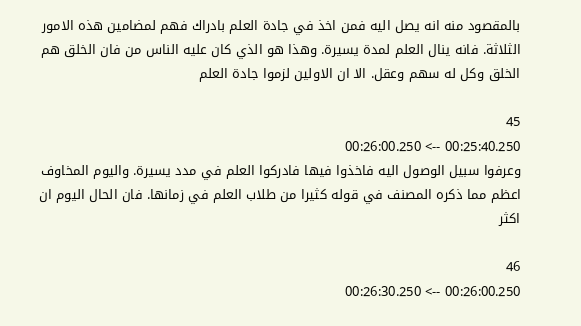بالمقصود منه انه يصل اليه فمن اخذ في جادة العلم بادراك فهم لمضامين هذه الامور الثلاثة. فانه ينال العلم لمدة يسيرة. وهذا هو الذي كان عليه الناس من فان الخلق هم الخلق وكل له سهم وعقل. الا ان الاولين لزموا جادة العلم

45
00:25:40.250 --> 00:26:00.250
وعرفوا سبيل الوصول اليه فاخذوا فيها فادركوا العلم في مدد يسيرة. واليوم المخاوف اعظم مما ذكره المصنف في قوله كثيرا من طلاب العلم في زمانها. فان الحال اليوم ان اكثر

46
00:26:00.250 --> 00:26:30.250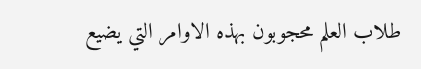طلاب العلم محجوبون بهذه الاوامر التي يضيع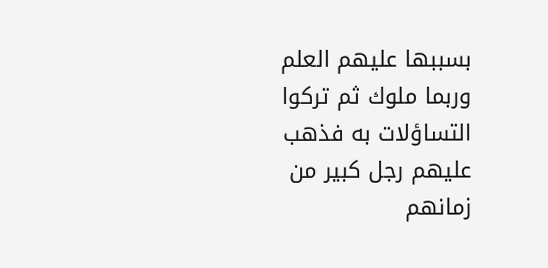بسببها عليهم العلم وربما ملوك ثم تركوا التساؤلات به فذهب عليهم رجل كبير من زمانهم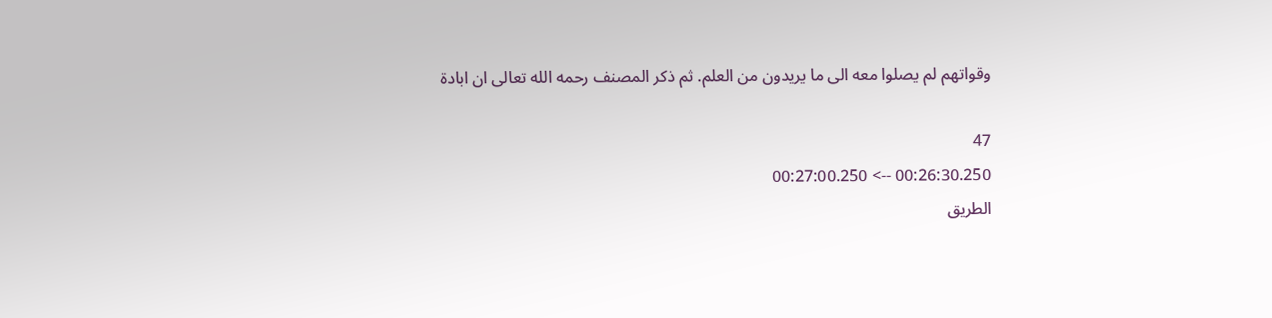وقواتهم لم يصلوا معه الى ما يريدون من العلم. ثم ذكر المصنف رحمه الله تعالى ان ابادة

47
00:26:30.250 --> 00:27:00.250
الطريق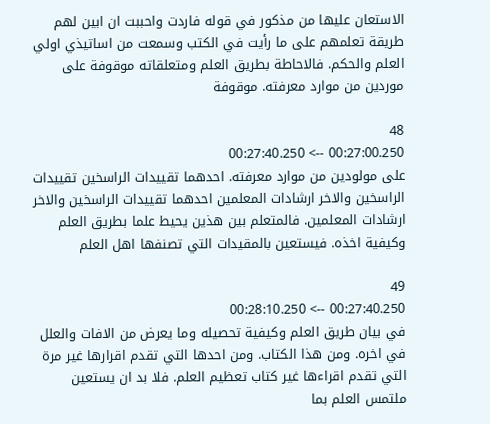الاستعان عليها من مذكور في قوله فاردت واحببت ان ابين لهم طريقة تعلمهم على ما رأيت في الكتب وسمعت من اساتيذي اولي العلم والحكم. فالاحاطة بطريق العلم ومتعلقاته موقوفة على موردين من موارد معرفته. موقوفة

48
00:27:00.250 --> 00:27:40.250
على مولودين من موارد معرفته. احدهما تقييدات الراسخين تقييدات الراسخين والاخر ارشادات المعلمين احدهما تقييدات الراسخين والاخر ارشادات المعلمين. فالمتعلم بين هذين يحيط علما بطريق العلم وكيفية اخذه. فيستعين بالمقيدات التي تصنفها اهل العلم

49
00:27:40.250 --> 00:28:10.250
في بيان طريق العلم وكيفية تحصيله وما يعرض من الافات والعلل في اخره. ومن هذا الكتاب. ومن احدها التي تقدم اقرارها غير مرة التي تقدم اقراءها غير كتاب تعظيم العلم. فلا بد ان يستعين ملتمس العلم بما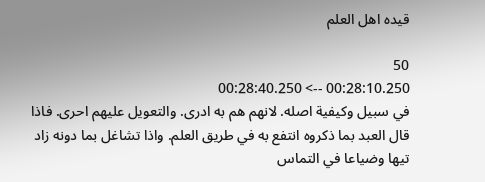قيده اهل العلم

50
00:28:10.250 --> 00:28:40.250
في سبيل وكيفية اصله. لانهم هم به ادرى. والتعويل عليهم احرى. فاذا قال العبد بما ذكروه انتفع به في طريق العلم. واذا تشاغل بما دونه زاد تيها وضياعا في التماس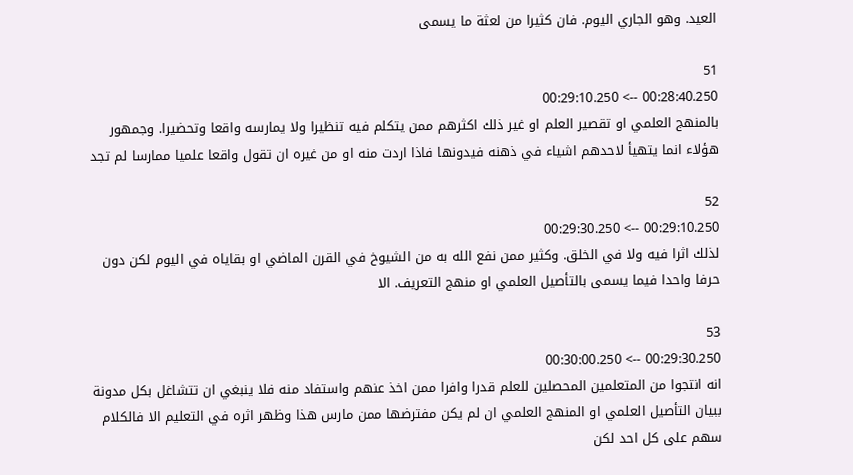العيد. وهو الجاري اليوم. فان كثيرا من لعثة ما يسمى

51
00:28:40.250 --> 00:29:10.250
بالمنهج العلمي او تقصير العلم او غير ذلك اكثرهم ممن يتكلم فيه تنظيرا ولا يمارسه واقعا وتحضيرا. وجمهور هؤلاء انما يتهيأ لاحدهم اشياء في ذهنه فيدونها فاذا اردت منه او من غيره ان تقول واقعا علميا ممارسا لم تجد

52
00:29:10.250 --> 00:29:30.250
لذلك اثرا فيه ولا في الخلق. وكثير ممن نفع الله به من الشيوخ في القرن الماضي او بقاياه في اليوم لكن دون حرفا واحدا فيما يسمى بالتأصيل العلمي او منهج التعريف. الا

53
00:29:30.250 --> 00:30:00.250
انه انتجوا من المتعلمين المحصلين للعلم قدرا وافرا ممن اخذ عنهم واستفاد منه فلا ينبغي ان تتشاغل بكل مدونة ببيان التأصيل العلمي او المنهج العلمي ان لم يكن مفترضها ممن مارس هذا وظهر اثره في التعليم الا فالكلام سهم على كل احد لكن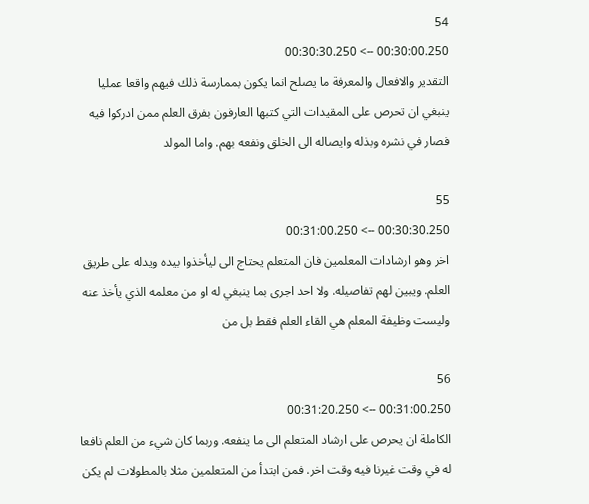54
00:30:00.250 --> 00:30:30.250
التقدير والافعال والمعرفة ما يصلح انما يكون بممارسة ذلك فيهم واقعا عمليا ينبغي ان تحرص على المقيدات التي كتبها العارفون بفرق العلم ممن ادركوا فيه فصار في نشره وبذله وايصاله الى الخلق ونفعه بهم. واما المولد

55
00:30:30.250 --> 00:31:00.250
اخر وهو ارشادات المعلمين فان المتعلم يحتاج الى ليأخذوا بيده ويدله على طريق العلم. ويبين لهم تفاصيله. ولا احد اجرى بما ينبغي له او من معلمه الذي يأخذ عنه وليست وظيفة المعلم هي القاء العلم فقط بل من

56
00:31:00.250 --> 00:31:20.250
الكاملة ان يحرص على ارشاد المتعلم الى ما ينفعه. وربما كان شيء من العلم نافعا له في وقت غيرنا فيه وقت اخر. فمن ابتدأ من المتعلمين مثلا بالمطولات لم يكن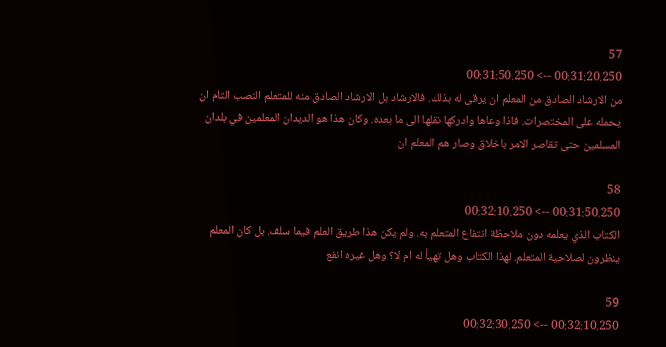57
00:31:20.250 --> 00:31:50.250
من الارشاد الصادق من المعلم ان يرقى له بذلك. فالارشاد بل الارشاد الصادق منه للمتعلم النصب التام ان يحمله على المختصرات. فاذا وعاها وادركها نقلها الى ما بعده. وكان هذا هو الديدان المعلمين في بلدان المسلمين حتى تقاصر الامر باخلاق وصار هم المعلم ان

58
00:31:50.250 --> 00:32:10.250
الكتاب الذي يعلمه دون ملاحظة انتفاع المتعلم به. ولم يكن هذا طريق العلم فيما سلف. بل كان المعلم ينظرون لصلاحية المتعلم. لهذا الكتاب وهل تهيأ له ام لا؟ وهل غيره انفع

59
00:32:10.250 --> 00:32:30.250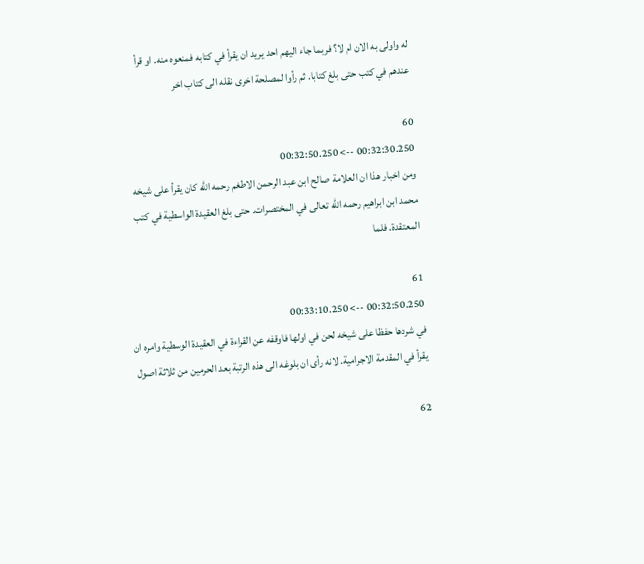له واولى به الان ام لا؟ فربما جاء اليهم احد يريد ان يقرأ في كتابه فمنعوه منه. او قرأ عندهم في كتب حتى بلغ كتابا. ثم رأوا لمصلحة اخرى نقله الى كتاب اخر

60
00:32:30.250 --> 00:32:50.250
ومن اخبار هذا ان العلامة صالح ابن عبد الرحمن الاطغم رحمه الله كان يقرأ على شيخه محمد ابن ابراهيم رحمه الله تعالى في المختصرات. حتى بلغ العقيدة الواسطية في كتب المعتقدة. فلما

61
00:32:50.250 --> 00:33:10.250
في شردها حفظا على شيخه لحن في اولها فاوقفه عن القراءة في العقيدة الوسطية وامره ان يقرأ في المقدمة الاجرامية. لانه رأى ان بلوغه الى هذه الرتبة بعد الحرمين من ثلاثة اصول

62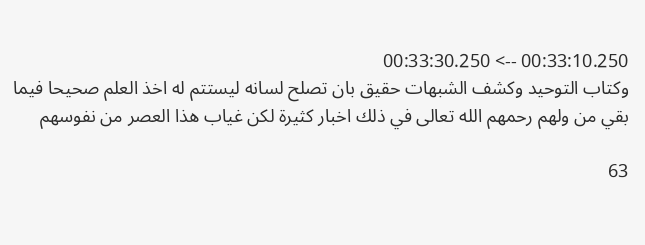00:33:10.250 --> 00:33:30.250
وكتاب التوحيد وكشف الشبهات حقيق بان تصلح لسانه ليستتم له اخذ العلم صحيحا فيما بقي من ولهم رحمهم الله تعالى في ذلك اخبار كثيرة لكن غياب هذا العصر من نفوسهم

63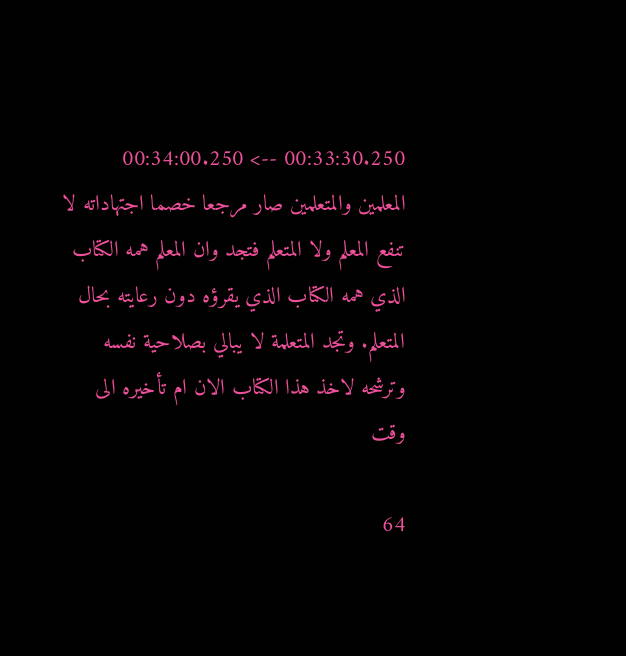00:33:30.250 --> 00:34:00.250
المعلمين والمتعلمين صار مرجعا خصما اجتهاداته لا تنفع المعلم ولا المتعلم فتجد وان المعلم همه الكتاب الذي همه الكتاب الذي يقرؤه دون رعايته بحال المتعلم. وتجد المتعلمة لا يبالي بصلاحية نفسه وترشحه لاخذ هذا الكتاب الان ام تأخيره الى وقت

64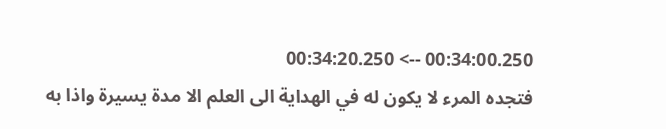00:34:00.250 --> 00:34:20.250
فتجده المرء لا يكون له في الهداية الى العلم الا مدة يسيرة واذا به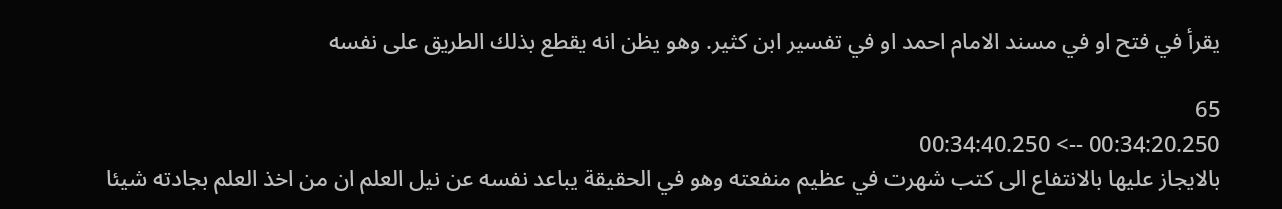يقرأ في فتح او في مسند الامام احمد او في تفسير ابن كثير. وهو يظن انه يقطع بذلك الطريق على نفسه

65
00:34:20.250 --> 00:34:40.250
بالايجاز عليها بالانتفاع الى كتب شهرت في عظيم منفعته وهو في الحقيقة يباعد نفسه عن نيل العلم ان من اخذ العلم بجادته شيئا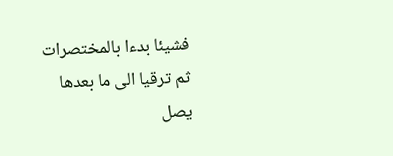فشيئا بدءا بالمختصرات ثم ترقيا الى ما بعدها يصل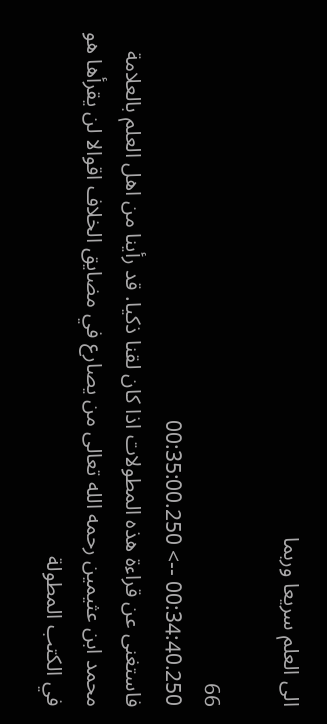الى العلم سريعا وربما

66
00:34:40.250 --> 00:35:00.250
فاستغنى عن قراءة هذه المطولات اذا كان لقنا ذكيا. قد رأينا من اهل العلم بالعلامة محمد ابن عثيمين رحمه الله تعالى من يصارع في مضايق الخلاف اقوالا لن يقرأها هو في الكتب المطولة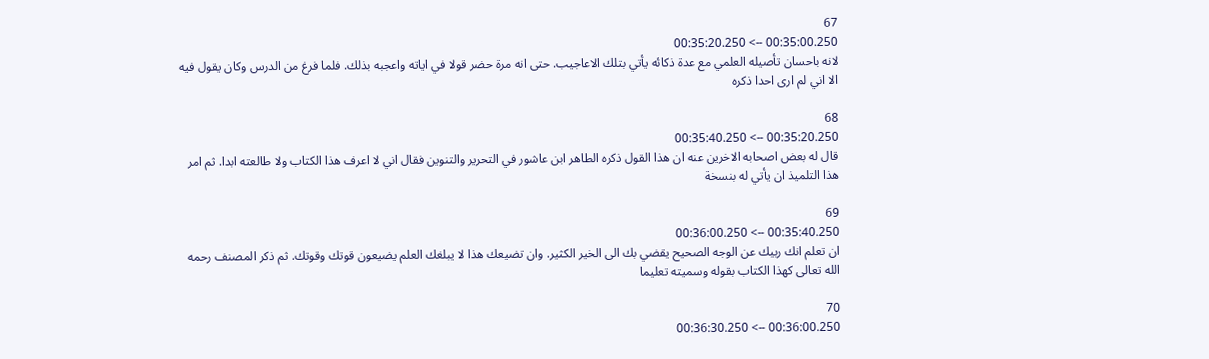67
00:35:00.250 --> 00:35:20.250
لانه باحسان تأصيله العلمي مع عدة ذكائه يأتي بتلك الاعاجيب. حتى انه مرة حضر قولا في اياته واعجبه بذلك. فلما فرغ من الدرس وكان يقول فيه الا اني لم ارى احدا ذكره

68
00:35:20.250 --> 00:35:40.250
قال له بعض اصحابه الاخرين عنه ان هذا القول ذكره الطاهر ابن عاشور في التحرير والتنوين فقال اني لا اعرف هذا الكتاب ولا طالعته ابدا. ثم امر هذا التلميذ ان يأتي له بنسخة

69
00:35:40.250 --> 00:36:00.250
ان تعلم انك ربيك عن الوجه الصحيح يقضي بك الى الخير الكثير. وان تضيعك هذا لا يبلغك العلم يضيعون قوتك وقوتك. ثم ذكر المصنف رحمه الله تعالى كهذا الكتاب بقوله وسميته تعليما

70
00:36:00.250 --> 00:36:30.250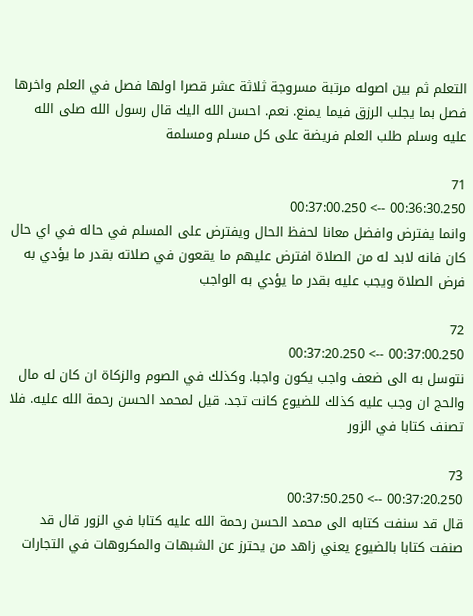التعلم ثم بين اصوله مرتبة مسروجة ثلاثة عشر قصرا اولها فصل في العلم واخرها فصل بما يجلب الرزق فيما يمنع. نعم. احسن الله اليك قال رسول الله صلى الله عليه وسلم طلب العلم فريضة على كل مسلم ومسلمة

71
00:36:30.250 --> 00:37:00.250
وانما يفترض وافضل معانا لحفظ الحال ويفترض على المسلم في حاله في اي حال كان فانه لابد له من الصلاة افترض عليهم ما يقعون في صلاته بقدر ما يؤدي به فرض الصلاة ويجب عليه بقدر ما يؤدي به الواجب

72
00:37:00.250 --> 00:37:20.250
نتوسل به الى ضعف واجب يكون واجبا. وكذلك في الصوم والزكاة ان كان له مال والحج ان وجب عليه كذلك للضيوع كانت تجد. قيل لمحمد الحسن رحمة الله عليه. فلا تصنف كتابا في الزور

73
00:37:20.250 --> 00:37:50.250
قال قد سنفت كتابه الى محمد الحسن رحمة الله عليه كتابا في الزور قال قد صنفت كتابا بالضيوع يعني زاهد من يحترز عن الشبهات والمكروهات في التجارات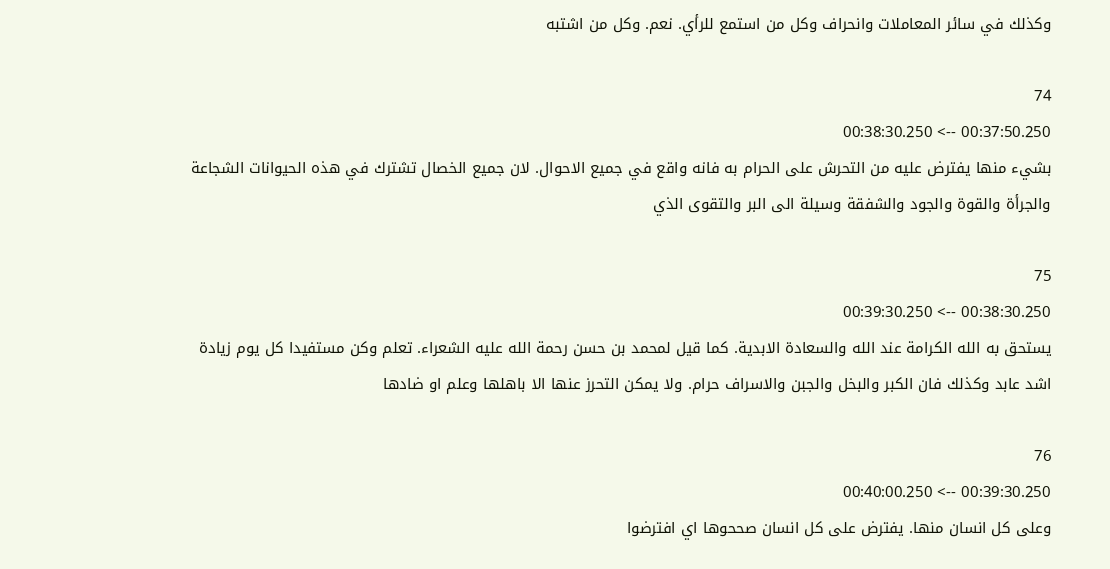وكذلك في سائر المعاملات وانحراف وكل من استمع للرأي. نعم. وكل من اشتبه

74
00:37:50.250 --> 00:38:30.250
بشيء منها يفترض عليه من التحرش على الحرام به فانه واقع في جميع الاحوال. لان جميع الخصال تشترك في هذه الحيوانات الشجاعة والجرأة والقوة والجود والشفقة وسيلة الى البر والتقوى الذي

75
00:38:30.250 --> 00:39:30.250
يستحق به الله الكرامة عند الله والسعادة الابدية. كما قيل لمحمد بن حسن رحمة الله عليه الشعراء. تعلم وكن مستفيدا كل يوم زيادة  اشد عابد وكذلك فان الكبر والبخل والجبن والاسراف حرام. ولا يمكن التحرز عنها الا باهلها وعلم او ضادها

76
00:39:30.250 --> 00:40:00.250
وعلى كل انسان منها. يفترض على كل انسان صححوها اي افترضوا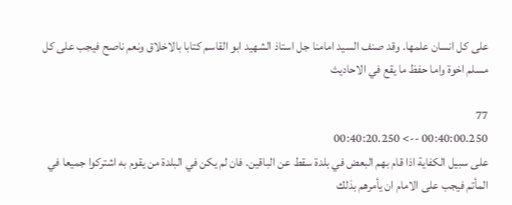على كل انسان علمها. وقد صنف السيد امامنا جل استاذ الشهيد ابو القاسم كتابا بالاخلاق ونعم ناصح فيجب على كل مسلم اخوة واما حفظ ما يقع في الاحاديث

77
00:40:00.250 --> 00:40:20.250
على سبيل الكفاية اذا قام بهم البعض في بلدة سقط عن الباقين. فان لم يكن في البلدة من يقوم به اشتركوا جميعا في المأتم فيجب على الامام ان يأمرهم بذلك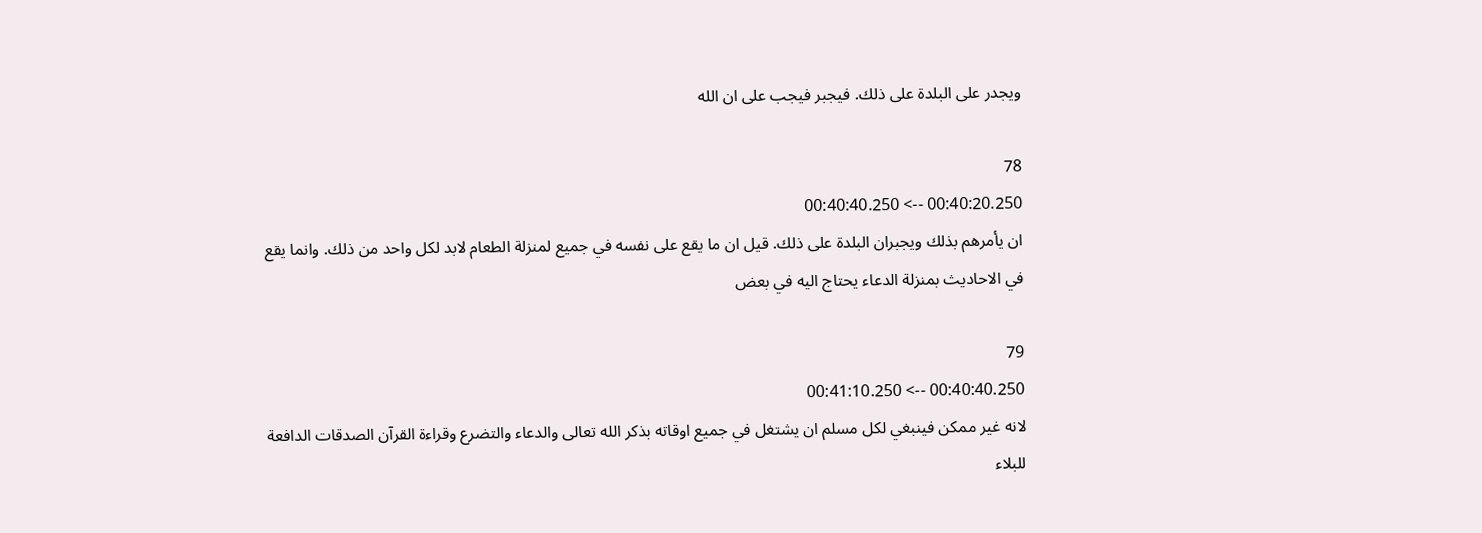ويجدر على البلدة على ذلك. فيجبر فيجب على ان الله

78
00:40:20.250 --> 00:40:40.250
ان يأمرهم بذلك ويجبران البلدة على ذلك. قيل ان ما يقع على نفسه في جميع لمنزلة الطعام لابد لكل واحد من ذلك. وانما يقع في الاحاديث بمنزلة الدعاء يحتاج اليه في بعض

79
00:40:40.250 --> 00:41:10.250
لانه غير ممكن فينبغي لكل مسلم ان يشتغل في جميع اوقاته بذكر الله تعالى والدعاء والتضرع وقراءة القرآن الصدقات الدافعة للبلاء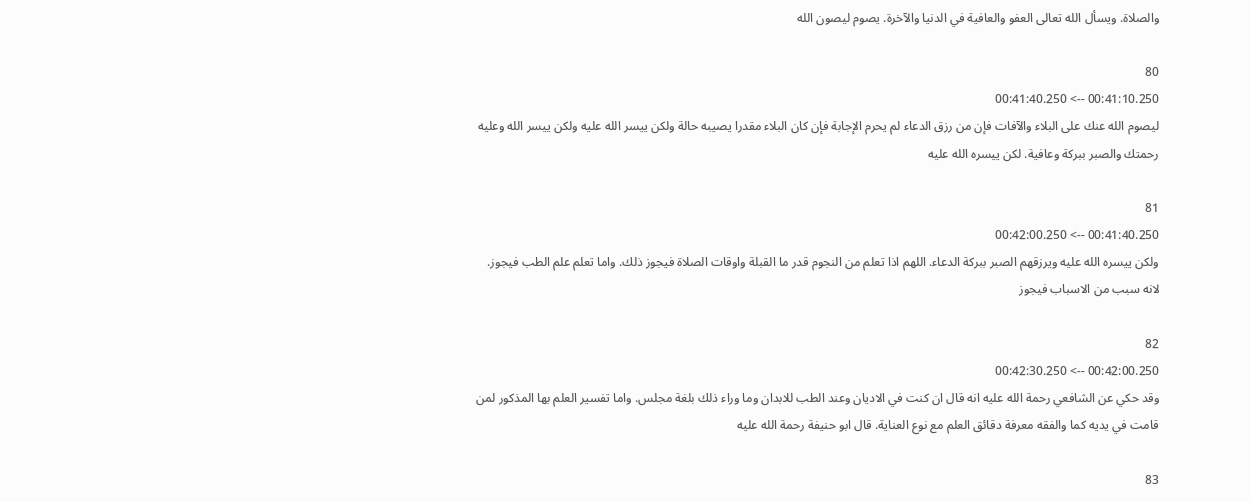والصلاة. ويسأل الله تعالى العفو والعافية في الدنيا والآخرة. يصوم ليصون الله

80
00:41:10.250 --> 00:41:40.250
ليصوم الله عنك على البلاء والآفات فإن من رزق الدعاء لم يحرم الإجابة فإن كان البلاء مقدرا يصيبه حالة ولكن ييسر الله عليه ولكن ييسر الله وعليه رحمتك والصبر ببركة وعافية. لكن ييسره الله عليه

81
00:41:40.250 --> 00:42:00.250
ولكن ييسره الله عليه ويرزقهم الصبر ببركة الدعاء. اللهم اذا تعلم من النجوم قدر ما القبلة واوقات الصلاة فيجوز ذلك. واما تعلم علم الطب فيجوز. لانه سبب من الاسباب فيجوز

82
00:42:00.250 --> 00:42:30.250
وقد حكي عن الشافعي رحمة الله عليه انه قال ان كنت في الاديان وعند الطب للابدان وما وراء ذلك بلغة مجلس. واما تفسير العلم بها المذكور لمن قامت في يديه كما والفقه معرفة دقائق العلم مع نوع العناية. قال ابو حنيفة رحمة الله عليه

83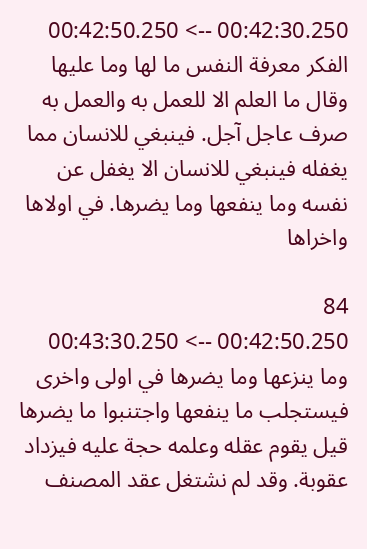00:42:30.250 --> 00:42:50.250
الفكر معرفة النفس ما لها وما عليها وقال ما العلم الا للعمل به والعمل به صرف عاجل آجل. فينبغي للانسان مما يغفله فينبغي للانسان الا يغفل عن نفسه وما ينفعها وما يضرها. في اولاها واخراها

84
00:42:50.250 --> 00:43:30.250
وما ينزعها وما يضرها في اولى واخرى فيستجلب ما ينفعها واجتنبوا ما يضرها قيل يقوم عقله وعلمه حجة عليه فيزداد عقوبة. وقد لم نشتغل عقد المصنف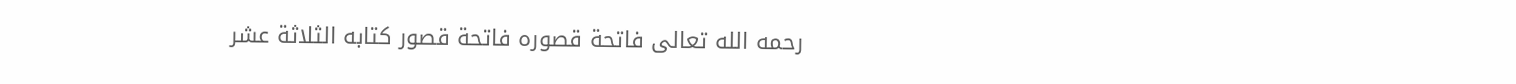رحمه الله تعالى فاتحة قصوره فاتحة قصور كتابه الثلاثة عشر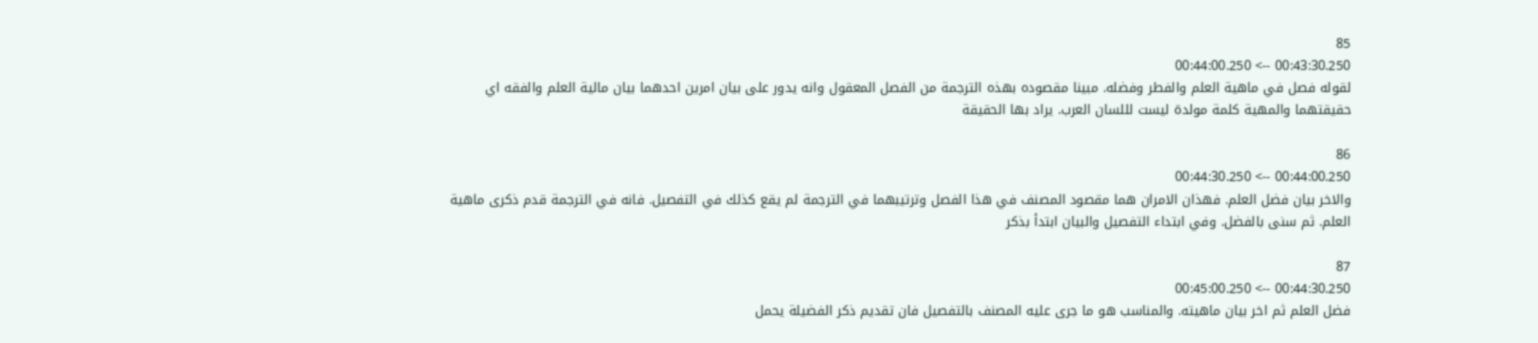85
00:43:30.250 --> 00:44:00.250
لقوله فصل في ماهية العلم والفطر وفضله. مبينا مقصوده بهذه الترجمة من الفصل المعقول وانه يدور على بيان امرين احدهما بيان مالية العلم والفقه اي حقيقتهما والمهية كلمة مولدة ليست لللسان العرب. يراد بها الحقيقة

86
00:44:00.250 --> 00:44:30.250
والاخر بيان فضل العلم. فهذان الامران هما مقصود المصنف في هذا الفصل وترتيبهما في الترجمة لم يقع كذلك في التفصيل. فانه في الترجمة قدم ذكرى ماهية العلم. ثم سنى بالفضل. وفي ابتداء التفصيل والبيان ابتدأ بذكر

87
00:44:30.250 --> 00:45:00.250
فضل العلم ثم اخر بيان ماهيته. والمناسب هو ما جرى عليه المصنف بالتفصيل فان تقديم ذكر الفضيلة يحمل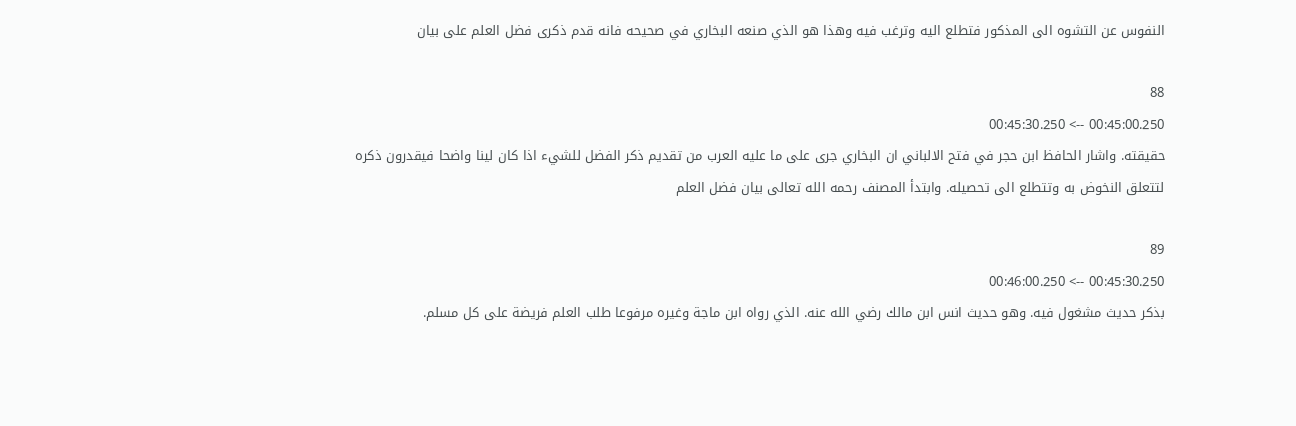النفوس عن التشوه الى المذكور فتطلع اليه وترغب فيه وهذا هو الذي صنعه البخاري في صحيحه فانه قدم ذكرى فضل العلم على بيان

88
00:45:00.250 --> 00:45:30.250
حقيقته. واشار الحافظ ابن حجر في فتح الالباني ان البخاري جرى على ما عليه العرب من تقديم ذكر الفضل للشيء اذا كان لينا واضحا فيقدرون ذكره لتتعلق النخوض به وتتطلع الى تحصيله. وابتدأ المصنف رحمه الله تعالى بيان فضل العلم

89
00:45:30.250 --> 00:46:00.250
بذكر حديث مشغول فيه. وهو حديث انس ابن مالك رضي الله عنه. الذي رواه ابن ماجة وغيره مرفوعا طلب العلم فريضة على كل مسلم.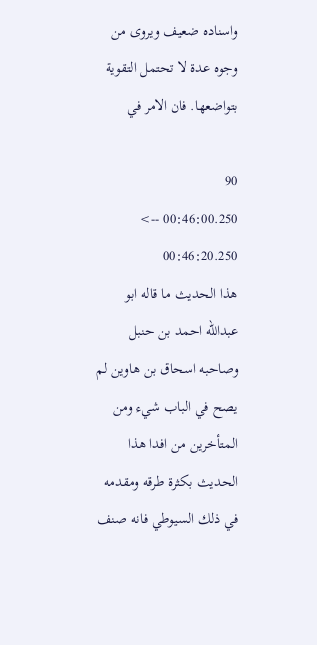واسناده ضعيف ويروى من وجوه عدة لا تحتمل التقوية بتواضعها. فان الامر في

90
00:46:00.250 --> 00:46:20.250
هذا الحديث ما قاله ابو عبدالله احمد بن حنبل وصاحبه اسحاق بن هاوين لم يصح في الباب شيء ومن المتأخرين من افدا هذا الحديث بكثرة طرقه ومقدمه في ذلك السيوطي فانه صنف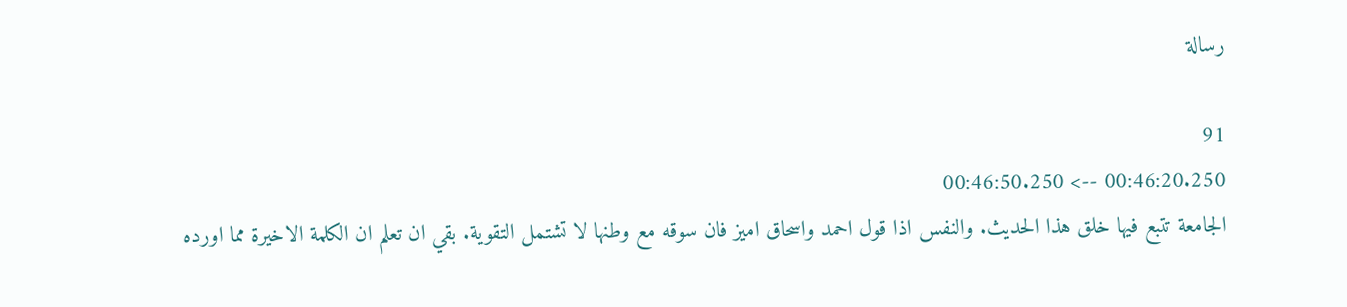رسالة

91
00:46:20.250 --> 00:46:50.250
الجامعة تتبع فيها خلق هذا الحديث. والنفس اذا قول احمد واسحاق اميز فان سوقه مع وطنها لا تشتمل التقوية. بقي ان تعلم ان الكلمة الاخيرة مما اورده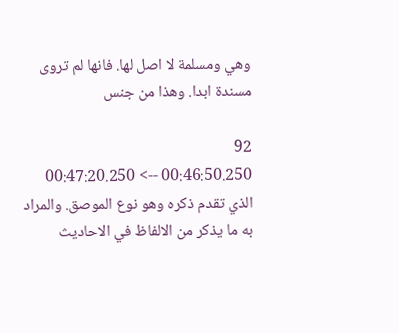وهي ومسلمة لا اصل لها. فانها لم تروى مسندة ابدا. وهذا من جنس

92
00:46:50.250 --> 00:47:20.250
الذي تقدم ذكره وهو نوع الموصق. والمراد به ما يذكر من الالفاظ في الاحاديث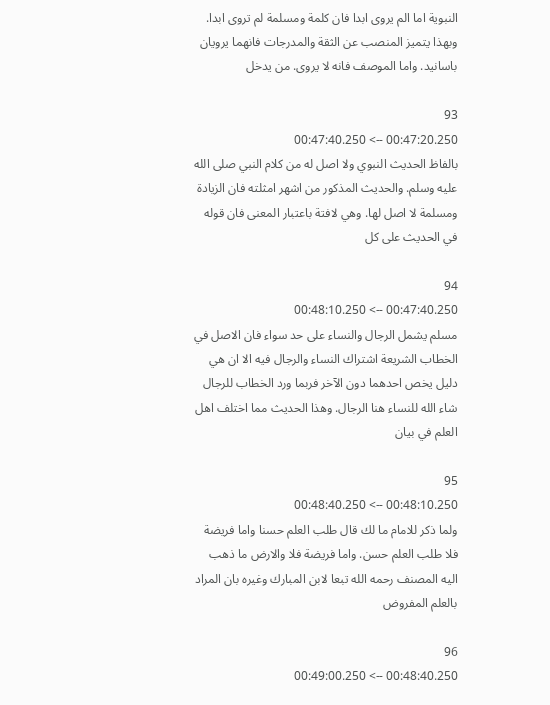النبوية اما الم يروى ابدا فان كلمة ومسلمة لم تروى ابدا. وبهذا يتميز المنصب عن الثقة والمدرجات فانهما يرويان باسانيد. واما الموصف فانه لا يروى. من يدخل

93
00:47:20.250 --> 00:47:40.250
بالفاظ الحديث النبوي ولا اصل له من كلام النبي صلى الله عليه وسلم. والحديث المذكور من اشهر امثلته فان الزيادة ومسلمة لا اصل لها. وهي لافتة باعتبار المعنى فان قوله في الحديث على كل

94
00:47:40.250 --> 00:48:10.250
مسلم يشمل الرجال والنساء على حد سواء فان الاصل في الخطاب الشريعة اشتراك النساء والرجال فيه الا ان هي دليل يخص احدهما دون الآخر فربما ورد الخطاب للرجال شاء الله للنساء هنا الرجال. وهذا الحديث مما اختلف اهل العلم في بيان

95
00:48:10.250 --> 00:48:40.250
ولما ذكر للامام ما لك قال طلب العلم حسنا واما فريضة فلا طلب العلم حسن. واما فريضة فلا والارض ما ذهب اليه المصنف رحمه الله تبعا لابن المبارك وغيره بان المراد بالعلم المفروض

96
00:48:40.250 --> 00:49:00.250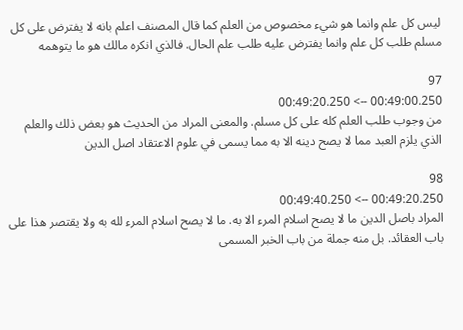ليس كل علم وانما هو شيء مخصوص من العلم كما قال المصنف اعلم بانه لا يفترض على كل مسلم طلب كل علم وانما يفترض عليه طلب علم الحال. فالذي انكره مالك هو ما يتوهمه

97
00:49:00.250 --> 00:49:20.250
من وجوب طلب العلم كله على كل مسلم. والمعنى المراد من الحديث هو بعض ذلك والعلم الذي يلزم العبد مما لا يصح دينه الا به مما يسمى في علوم الاعتقاد اصل الدين

98
00:49:20.250 --> 00:49:40.250
المراد باصل الدين ما لا يصح اسلام المرء الا به. ما لا يصح اسلام المرء لله به ولا يقتصر هذا على باب العقائد. بل منه جملة من باب الخبر المسمى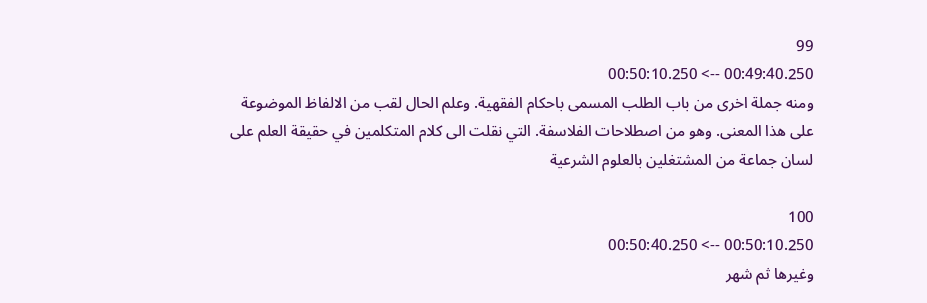99
00:49:40.250 --> 00:50:10.250
ومنه جملة اخرى من باب الطلب المسمى باحكام الفقهية. وعلم الحال لقب من الالفاظ الموضوعة على هذا المعنى. وهو من اصطلاحات الفلاسفة. التي نقلت الى كلام المتكلمين في حقيقة العلم على لسان جماعة من المشتغلين بالعلوم الشرعية

100
00:50:10.250 --> 00:50:40.250
وغيرها ثم شهر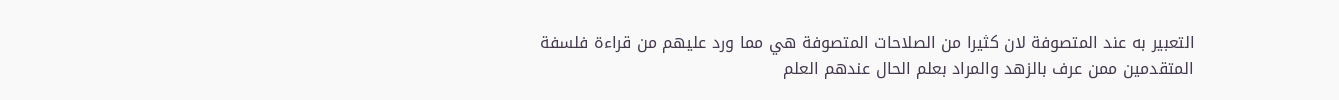التعبير به عند المتصوفة لان كثيرا من الصلاحات المتصوفة هي مما ورد عليهم من قراءة فلسفة المتقدمين ممن عرف بالزهد والمراد بعلم الحال عندهم العلم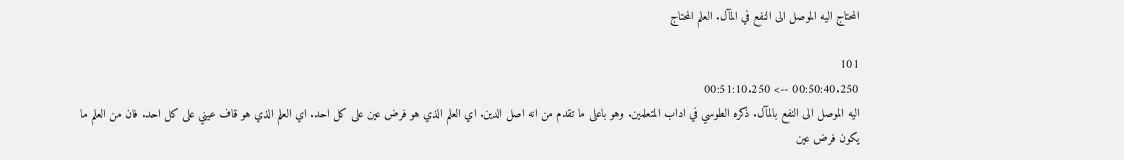المحتاج اليه الموصل الى النفع في المآل. العلم المحتاج

101
00:50:40.250 --> 00:51:10.250
اليه الموصل الى النفع بالمآل. ذكره الطوسي في اداب المتعلمين. وهو باعلى ما تقدم من انه اصل الدين. اي العلم الذي هو فرض عين على كل احد. اي العلم الذي هو قاف عيني على كل احد. فان من العلم ما يكون فرض عين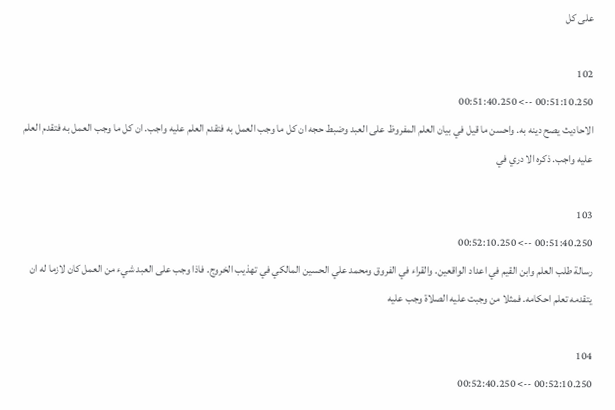على كل

102
00:51:10.250 --> 00:51:40.250
الاحاديث يصح دينه به. واحسن ما قيل في بيان العلم المفروظ على العبد وضبط حجه ان كل ما وجب العمل به فتقدم العلم عليه واجب. ان كل ما وجب العمل به فتقدم العلم عليه واجب. ذكره الا دري في

103
00:51:40.250 --> 00:52:10.250
رسالة طلب العلم وابن القيم في اعداد الواقعين. والقراء في الفروق ومحمد علي الحسين المالكي في تهذيب الخروج. فاذا وجب على العبد شيء من العمل كان لازما له ان يتقدمه تعلم احكامه. فمثلا من وجبت عليه الصلاة وجب عليه

104
00:52:10.250 --> 00:52:40.250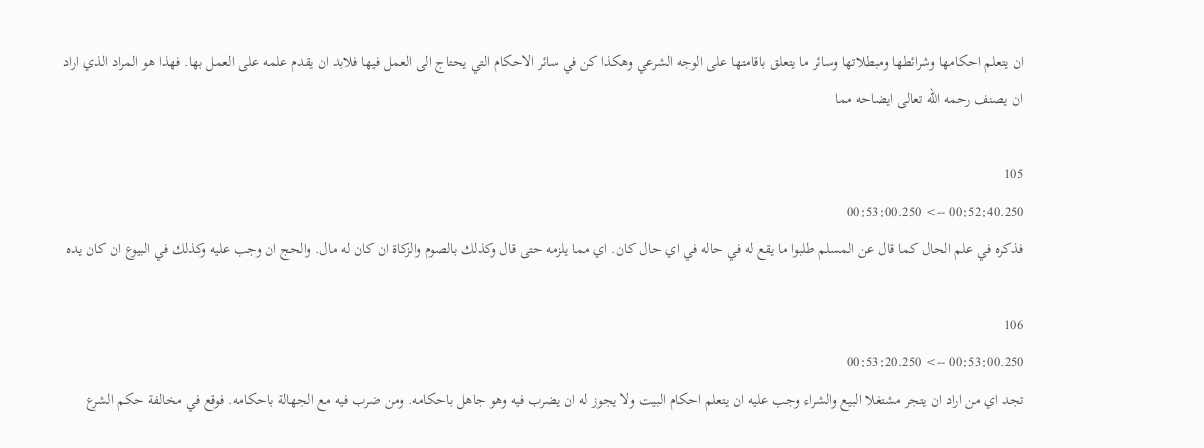ان يتعلم احكامها وشرائطها ومبطلاتها وسائر ما يتعلق باقامتها على الوجه الشرعي وهكذا كن في سائر الاحكام التي يحتاج الى العمل فيها فلابد ان يقدم علمه على العمل بها. فهذا هو المراد الذي اراد ان يصنف رحمه الله تعالى ايضاحه مما

105
00:52:40.250 --> 00:53:00.250
فذكره في علم الحال كما قال عن المسلم طلبوا ما يقع له في حاله في اي حال كان. اي مما يلزمه حتى قال وكذلك بالصوم والزكاة ان كان له مال. والحج ان وجب عليه وكذلك في البيوع ان كان يده

106
00:53:00.250 --> 00:53:20.250
تجد اي من اراد ان يتجر مشتغلا البيع والشراء وجب عليه ان يتعلم احكام البيت ولا يجوز له ان يضرب فيه وهو جاهل باحكامه. ومن ضرب فيه مع الجهالة باحكامه. فوقع في مخالفة حكم الشرع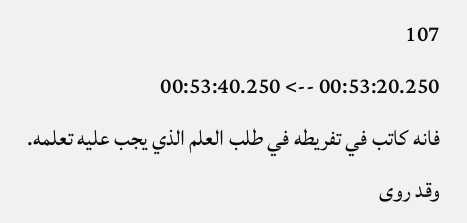107
00:53:20.250 --> 00:53:40.250
فانه كاتب في تفريطه في طلب العلم الذي يجب عليه تعلمه. وقد روى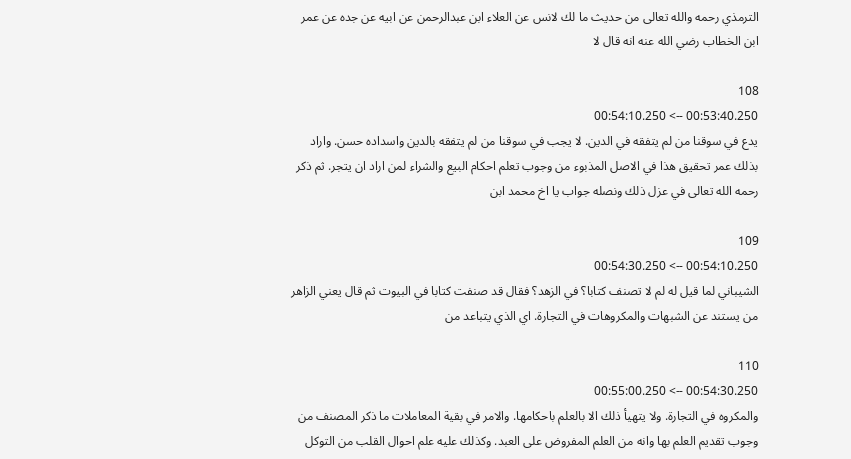الترمذي رحمه والله تعالى من حديث ما لك لانس عن العلاء ابن عبدالرحمن عن ابيه عن جده عن عمر ابن الخطاب رضي الله عنه انه قال لا

108
00:53:40.250 --> 00:54:10.250
يدع في سوقنا من لم يتفقه في الدين. لا يجب في سوقنا من لم يتفقه بالدين واسداده حسن. واراد بذلك عمر تحقيق هذا في الاصل المذبوء من وجوب تعلم احكام البيع والشراء لمن اراد ان يتجر. ثم ذكر رحمه الله تعالى في عزل ذلك ونصله جواب يا اخ محمد ابن

109
00:54:10.250 --> 00:54:30.250
الشيباني لما قيل له لم لا تصنف كتابا؟ في الزهد؟ فقال قد صنفت كتابا في البيوت ثم قال يعني الزاهر من يستند عن الشبهات والمكروهات في التجارة. اي الذي يتباعد من

110
00:54:30.250 --> 00:55:00.250
والمكروه في التجارة. ولا يتهيأ ذلك الا بالعلم باحكامها. والامر في بقية المعاملات ما ذكر المصنف من وجوب تقديم العلم بها وانه من العلم المفروض على العبد. وكذلك عليه علم احوال القلب من التوكل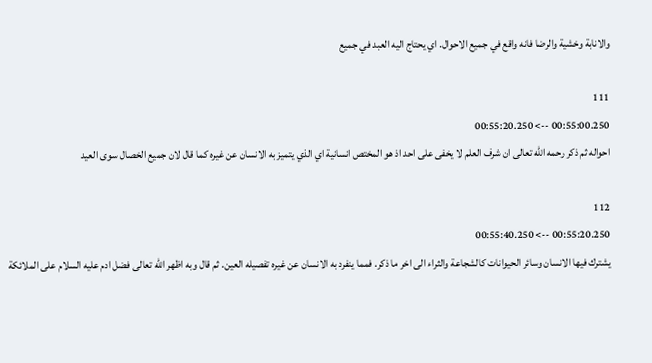والانابة وخشية والرضا فانه واقع في جميع الاحوال. اي يحتاج اليه العبد في جميع

111
00:55:00.250 --> 00:55:20.250
احواله ثم ذكر رحمه الله تعالى ان شرف العلم لا يخفى على احد اذ هو المختص انسانية اي الذي يتميز به الانسان عن غيره كما قال لان جميع الخصال سوى العيد

112
00:55:20.250 --> 00:55:40.250
يشترك فيها الانسان وسائر الحيوانات كالشجاعة والثراء الى اخر ما ذكر. فمما ينفرد به الانسان عن غيره تفصيله العين. ثم قال وبه اظهر الله تعالى فضل ادم عليه السلام على الملائكة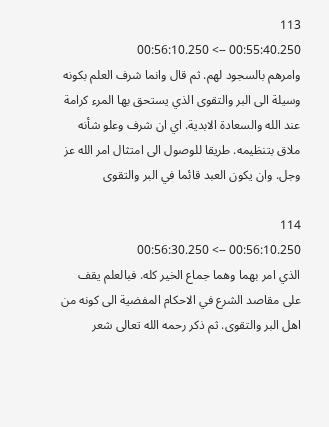113
00:55:40.250 --> 00:56:10.250
وامرهم بالسجود لهم. ثم قال وانما شرف العلم بكونه وسيلة الى البر والتقوى الذي يستحق بها المرء كرامة عند الله والسعادة الابدية. اي ان شرف وعلو شأنه ملاق بتنظيمه. طريقا للوصول الى امتثال امر الله عز وجل. وان يكون العبد قائما في البر والتقوى

114
00:56:10.250 --> 00:56:30.250
الذي امر بهما وهما جماع الخير كله. فبالعلم يقف على مقاصد الشرع في الاحكام المفضية الى كونه من اهل البر والتقوى. ثم ذكر رحمه الله تعالى شعر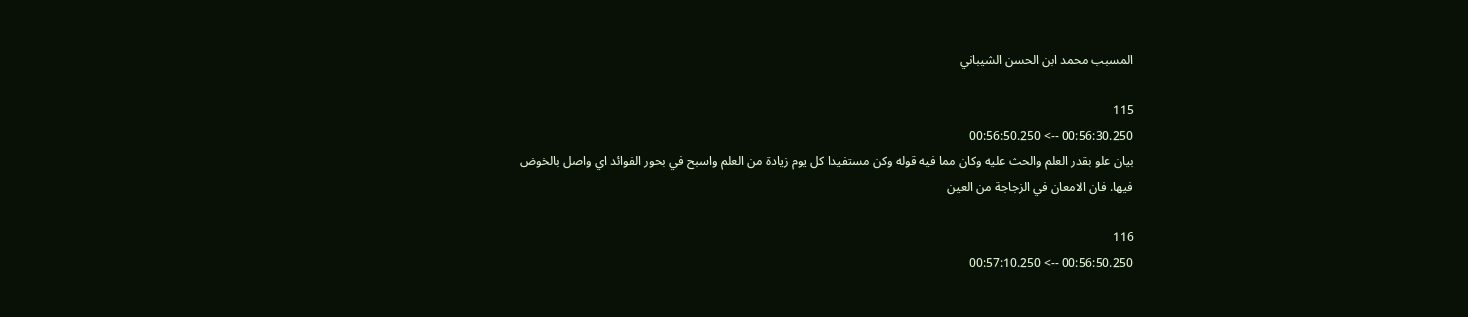المسبب محمد ابن الحسن الشيباني

115
00:56:30.250 --> 00:56:50.250
بيان علو بقدر العلم والحث عليه وكان مما فيه قوله وكن مستفيدا كل يوم زيادة من العلم واسبح في بحور الفوائد اي واصل بالخوض فيها. فان الامعان في الزجاجة من العين

116
00:56:50.250 --> 00:57:10.250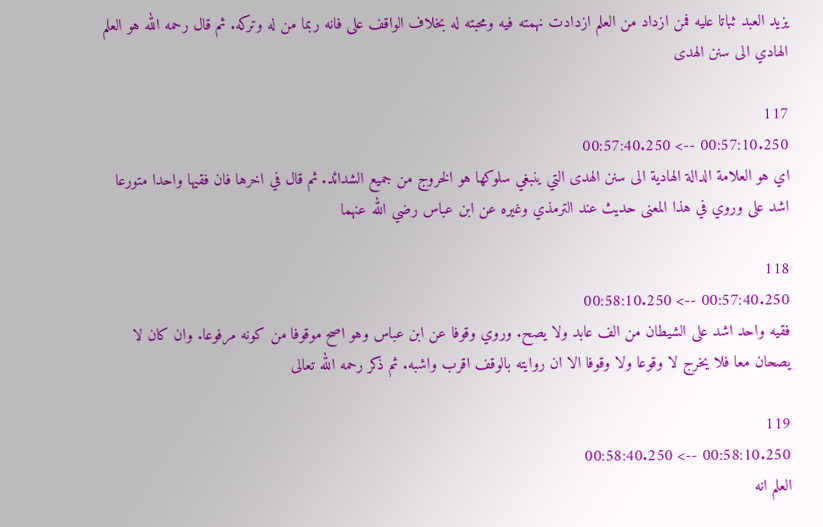يزيد العبد ثباتا عليه فمن ازداد من العلم ازدادت نهمته فيه ومحبته له بخلاف الواقف على فانه ربما من له وتركه. ثم قال رحمه الله هو العلم الهادي الى سنن الهدى

117
00:57:10.250 --> 00:57:40.250
اي هو العلامة الدالة الهادية الى سنن الهدى التي ينبغي سلوكها هو الخروج من جميع الشدائد. ثم قال في اخرها فان فقيها واحدا متورعا اشد على وروي في هذا المعنى حديث عند الترمذي وغيره عن ابن عباس رضي الله عنهما

118
00:57:40.250 --> 00:58:10.250
فقيه واحد اشد على الشيطان من الف عابد ولا يصح. وروي وقوفا عن ابن عباس وهو اصح موقوفا من كونه مرفوعا. وان كان لا يصحان معا فلا يخرج لا وقوعا ولا وقوفا الا ان روايته بالوقف اقرب واشبه. ثم ذكر رحمه الله تعالى

119
00:58:10.250 --> 00:58:40.250
العلم انه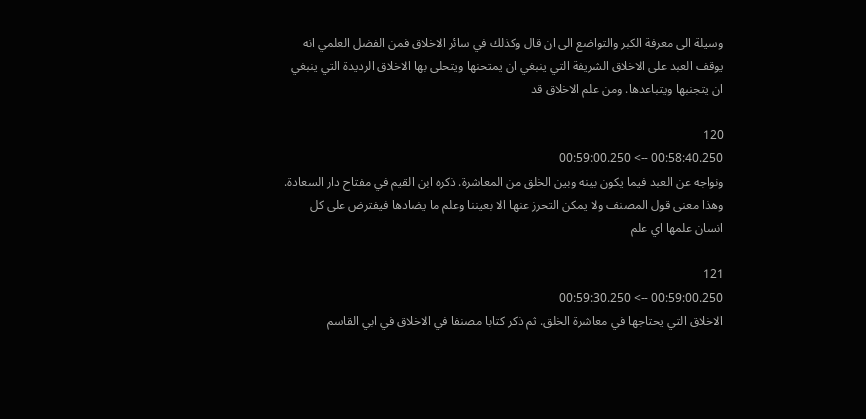وسيلة الى معرفة الكبر والتواضع الى ان قال وكذلك في سائر الاخلاق فمن الفضل العلمي انه يوقف العبد على الاخلاق الشريفة التي ينبغي ان يمتحنها ويتحلى بها الاخلاق الرديدة التي ينبغي ان يتجنبها ويتباعدها. ومن علم الاخلاق قد

120
00:58:40.250 --> 00:59:00.250
ونواجه عن العبد فيما يكون بينه وبين الخلق من المعاشرة. ذكره ابن القيم في مفتاح دار السعادة. وهذا معنى قول المصنف ولا يمكن التحرز عنها الا بعيننا وعلم ما يضادها فيفترض على كل انسان علمها اي علم

121
00:59:00.250 --> 00:59:30.250
الاخلاق التي يحتاجها في معاشرة الخلق. ثم ذكر كتابا مصنفا في الاخلاق في ابي القاسم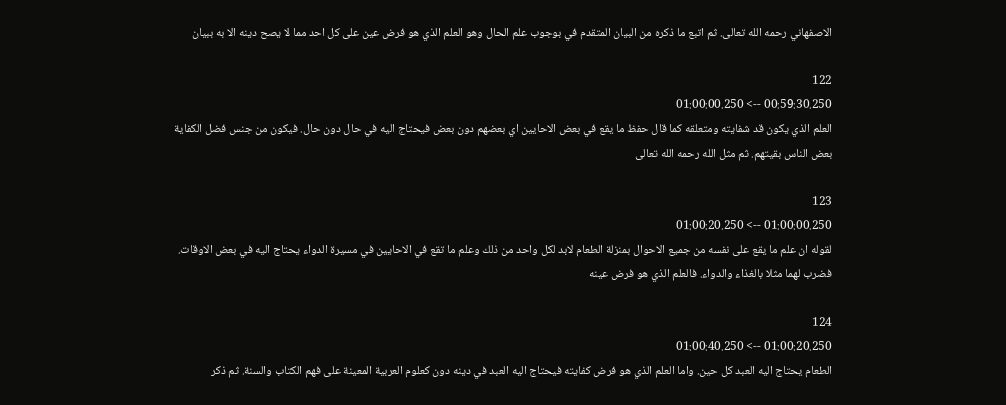الاصفهاني رحمه الله تعالى. ثم اتبع ما ذكره من البيان المتقدم في بوجوب علم الحال وهو العلم الذي هو فرض عين على كل احد مما لا يصح دينه الا به ببيان

122
00:59:30.250 --> 01:00:00.250
العلم الذي يكون قد شفايته ومتعلقه كما قال حفظ ما يقع في بعض الاحايين اي بعضهم دون بعض فيحتاج اليه في حال دون حال. فيكون من جنس فضل الكفاية بعض الناس بقيتهم. ثم مثل الله رحمه الله تعالى

123
01:00:00.250 --> 01:00:20.250
لقوله ان علم ما يقع على نفسه من جميع الاحوال بمنزلة الطعام لابد لكل واحد من ذلك وعلم ما تقع في الاحايين في مسيرة الدواء يحتاج اليه في بعض الاوقات. فضرب لهما مثلا بالغذاء والدواء. فالعلم الذي هو فرض عينه

124
01:00:20.250 --> 01:00:40.250
الطعام يحتاج اليه العبد كل حين. واما العلم الذي هو فرض كفايته فيحتاج اليه العبد في دينه دون كعلوم العربية المعينة على فهم الكتاب والسنة. ثم ذكر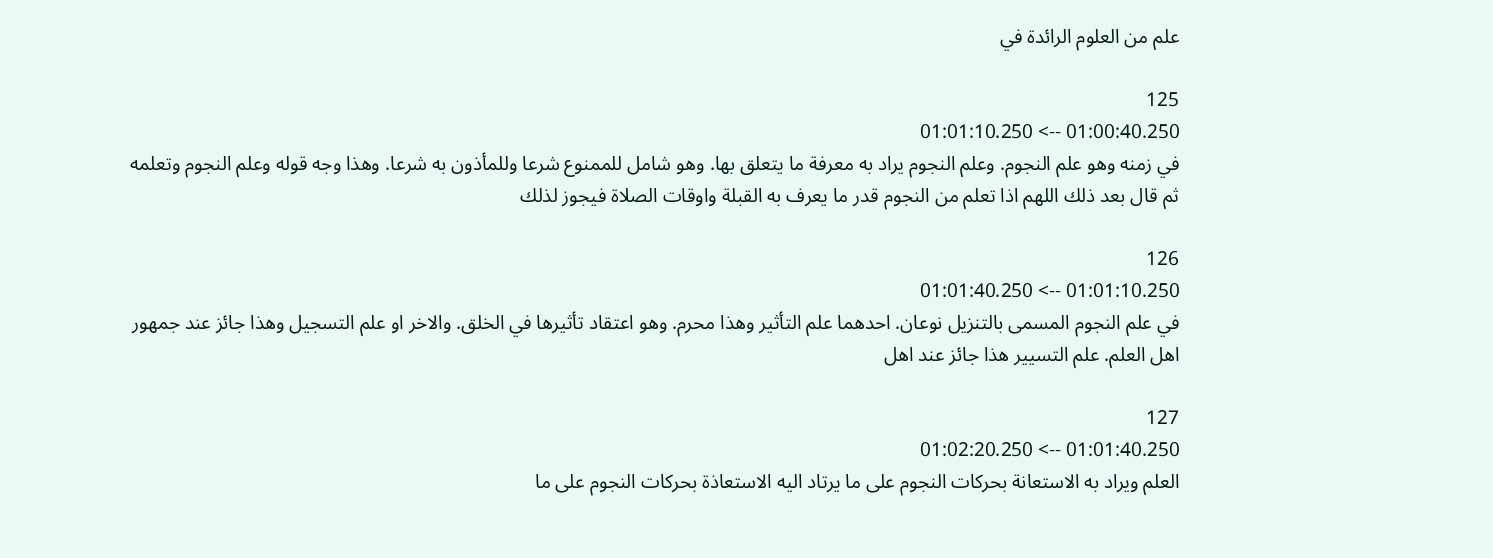علم من العلوم الرائدة في

125
01:00:40.250 --> 01:01:10.250
في زمنه وهو علم النجوم. وعلم النجوم يراد به معرفة ما يتعلق بها. وهو شامل للممنوع شرعا وللمأذون به شرعا. وهذا وجه قوله وعلم النجوم وتعلمه ثم قال بعد ذلك اللهم اذا تعلم من النجوم قدر ما يعرف به القبلة واوقات الصلاة فيجوز لذلك

126
01:01:10.250 --> 01:01:40.250
في علم النجوم المسمى بالتنزيل نوعان. احدهما علم التأثير وهذا محرم. وهو اعتقاد تأثيرها في الخلق. والاخر او علم التسجيل وهذا جائز عند جمهور اهل العلم. علم التسيير هذا جائز عند اهل

127
01:01:40.250 --> 01:02:20.250
العلم ويراد به الاستعانة بحركات النجوم على ما يرتاد اليه الاستعاذة بحركات النجوم على ما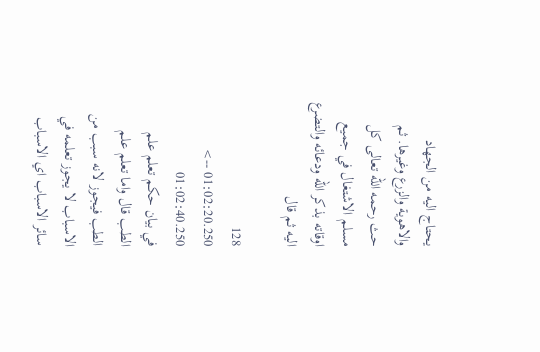يحتاج اليه من الجهاد والاهوية والزرع وغيرها. ثم حث رحمه الله تعالى كل مسلم الاشتغال في جميع اوقاته بذكر الله ودعائه والتضرع اليه ثم قال

128
01:02:20.250 --> 01:02:40.250
في بيان حكم تعلم علم الطب قال واما تعلم علم الطب فيجوز لانه سبب من الاسباب لا يجوز تعلمه في سائر الاسباب اي الاسباب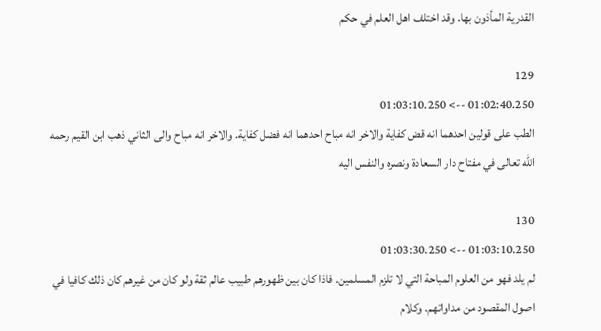القدرية المأذون بها. وقد اختلف اهل العلم في حكم

129
01:02:40.250 --> 01:03:10.250
الطب على قولين احدهما انه قض كفاية والاخر انه مباح احدهما انه فضل كفاية. والاخر انه مباح والى الثاني ذهب ابن القيم رحمه الله تعالى في مفتاح دار السعادة ونصره والنفس اليه

130
01:03:10.250 --> 01:03:30.250
لم يلد فهو من العلوم المباحة التي لا تلزم المسلمين. فاذا كان بين ظهورهم طبيب عالم ثقة ولو كان من غيرهم كان ذلك كافيا في اصول المقصود من مداواتهم. وكلام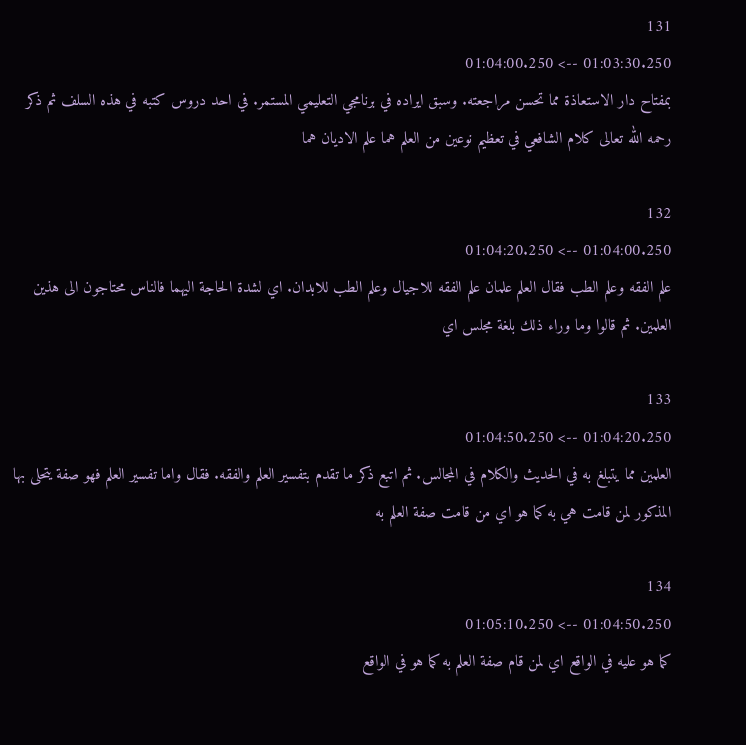131
01:03:30.250 --> 01:04:00.250
بمفتاح دار الاستعاذة مما تحسن مراجعته. وسبق ايراده في برنامجي التعليمي المستمر. في احد دروس كتبه في هذه السلف ثم ذكر رحمه الله تعالى كلام الشافعي في تعظيم نوعين من العلم هما علم الاديان هما

132
01:04:00.250 --> 01:04:20.250
علم الفقه وعلم الطب فقال العلم علمان علم الفقه للاجيال وعلم الطب للابدان. اي لشدة الحاجة اليهما فالناس محتاجون الى هذين العلمين. ثم قالوا وما وراء ذلك بلغة مجلس اي

133
01:04:20.250 --> 01:04:50.250
العلمين مما يتبلغ به في الحديث والكلام في المجالس. ثم اتبع ذكر ما تقدم بتفسير العلم والفقه. فقال واما تفسير العلم فهو صفة يتحلى بها المذكور لمن قامت هي به كما هو اي من قامت صفة العلم به

134
01:04:50.250 --> 01:05:10.250
كما هو عليه في الواقع اي لمن قام صفة العلم به كما هو في الواقع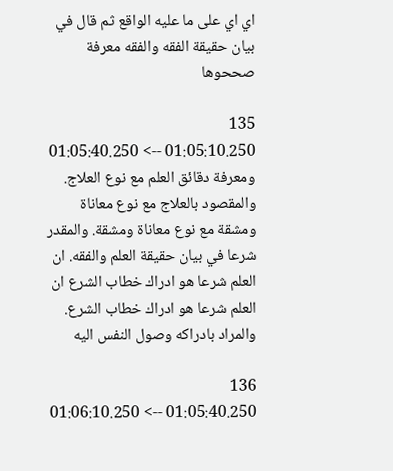اي اي على ما عليه الواقع ثم قال في بيان حقيقة الفقه والفقه معرفة صححوها

135
01:05:10.250 --> 01:05:40.250
ومعرفة دقائق العلم مع نوع العلاج. والمقصود بالعلاج مع نوع معاناة ومشقة مع نوع معاناة ومشقة. والمقدر شرعا في بيان حقيقة العلم والفقه. ان العلم شرعا هو ادراك خطاب الشرع ان العلم شرعا هو ادراك خطاب الشرع. والمراد بادراكه وصول النفس اليه

136
01:05:40.250 --> 01:06:10.250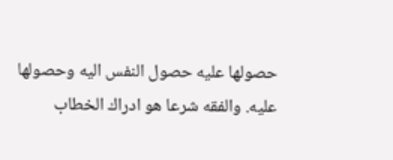حصولها عليه حصول النفس اليه وحصولها عليه. والفقه شرعا هو ادراك الخطاب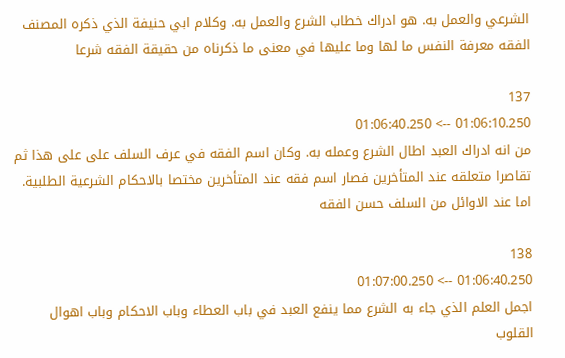الشرعي والعمل به. هو ادراك خطاب الشرع والعمل به. وكلام ابي حنيفة الذي ذكره المصنف الفقه معرفة النفس ما لها وما عليها في معنى ما ذكرناه من حقيقة الفقه شرعا

137
01:06:10.250 --> 01:06:40.250
من انه ادراك العبد اطال الشرع وعمله به. وكان اسم الفقه في عرف السلف على على هذا ثم تقاصرا متعلقه عند المتأخرين فصار اسم فقه عند المتأخرين مختصا بالاحكام الشرعية الطلبية. اما عند الاوائل من السلف حسن الفقه

138
01:06:40.250 --> 01:07:00.250
اجمل العلم الذي جاء به الشرع مما ينفع العبد في باب العطاء وباب الاحكام وباب اهوال القلوب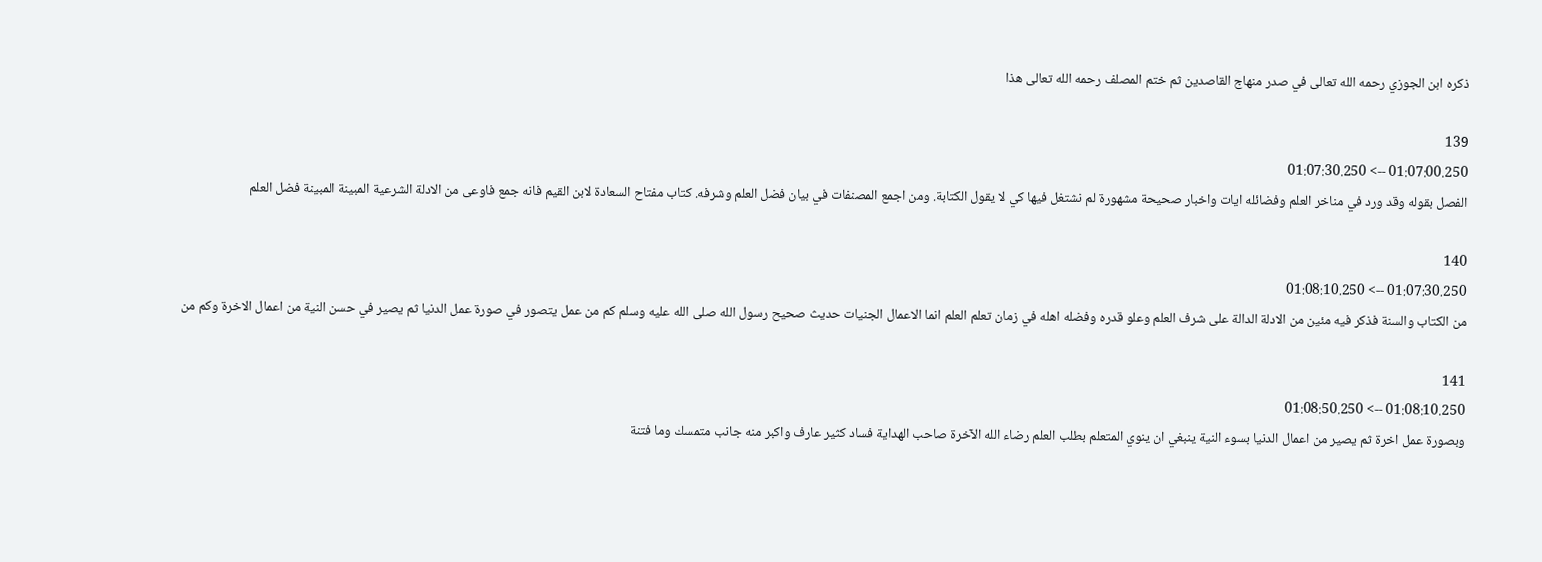ذكره ابن الجوزي رحمه الله تعالى في صدر منهاج القاصدين ثم ختم المصلف رحمه الله تعالى هذا

139
01:07:00.250 --> 01:07:30.250
الفصل بقوله وقد ورد في مناخر العلم وفضائله ايات واخبار صحيحة مشهورة لم نشتغل فيها كي لا يقول الكتابة. ومن اجمع المصنفات في بيان فضل العلم وشرفه. كتاب مفتاح السعادة لابن القيم فانه جمع فاوعى من الادلة الشرعية المبينة المبينة فضل العلم

140
01:07:30.250 --> 01:08:10.250
من الكتاب والسنة فذكر فيه مئين من الادلة الدالة على شرف العلم وعلو قدره وفضله اهله في زمان تعلم العلم انما الاعمال الجنيات حديث صحيح رسول الله صلى الله عليه وسلم كم من عمل يتصور في صورة عمل الدنيا ثم يصير في حسن النية من اعمال الاخرة وكم من

141
01:08:10.250 --> 01:08:50.250
وبصورة عمل اخرة ثم يصير من اعمال الدنيا بسوء النية ينبغي ان ينوي المتعلم بطلب العلم رضاء الله الآخرة صاحب الهداية فساد كثير عارف واكبر منه جانب متمسك وما فتنة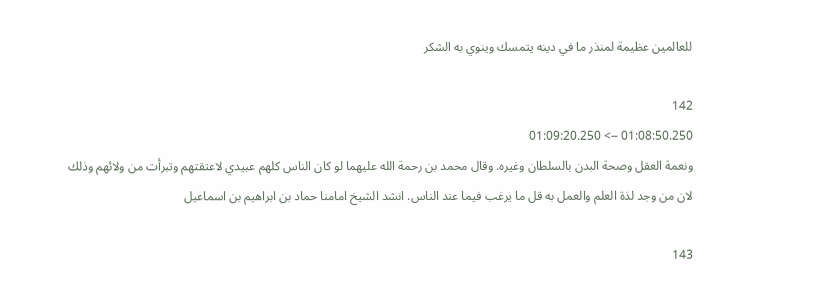للعالمين عظيمة لمنذر ما في دينه يتمسك وينوي به الشكر

142
01:08:50.250 --> 01:09:20.250
ونعمة العقل وصحة البدن بالسلطان وغيره. وقال محمد بن رحمة الله عليهما لو كان الناس كلهم عبيدي لاعتقتهم وتبرأت من ولائهم وذلك لان من وجد لذة العلم والعمل به قل ما يرغب فيما عند الناس. انشد الشيخ امامنا حماد بن ابراهيم بن اسماعيل

143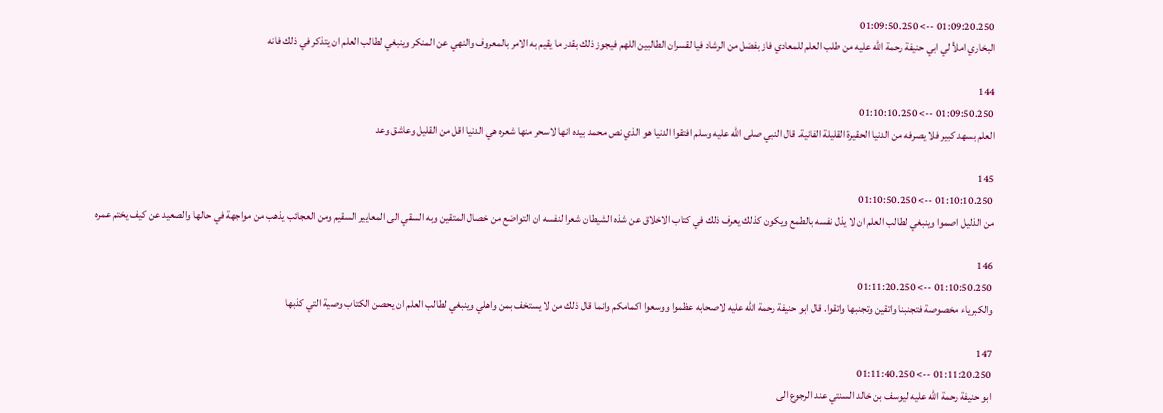01:09:20.250 --> 01:09:50.250
البخاري املأ لي ابي حنيفة رحمة الله عليه من طلب العلم للمعادي فاز بفضل من الرشاد فيا لقسران الطالبين اللهم فيجوز ذلك بقدر ما يقيم به الامر بالمعروف والنهي عن المنكر وينبغي لطالب العلم ان يتذكر في ذلك فانه

144
01:09:50.250 --> 01:10:10.250
العلم بسهد كبير فلا يصرفه من الدنيا الحقيرة القليلة الفانية. قال النبي صلى الله عليه وسلم افتقوا الدنيا هو الذي نص محمد بيده انها لاسحر منها شعره هي الدنيا اقل من القليل وعاشق وعد

145
01:10:10.250 --> 01:10:50.250
من الذليل اصموا وينبغي لطالب العلم ان لا يذل نفسه بالطمع ويكون كذلك يعرف ذلك في كتاب الاخلاق عن شذه الشيطان شعرا لنفسه ان التواضع من خصال المتقين وبه السقي الى المعايير السقيم ومن العجائب يذهب من مواجهة في حالها والصعيد عن كيف يختم عمره

146
01:10:50.250 --> 01:11:20.250
والكبرياء مخصوصة فتجنبنا واتقين وتجنبها واتقوا. قال ابو حنيفة رحمة الله عليه لاصحابه عظموا ووسعوا اكمامكم وانما قال ذلك من لا يستخف بمن واهلي وينبغي لطالب العلم ان يحصن الكتاب وصية التي كذبها

147
01:11:20.250 --> 01:11:40.250
ابو حنيفة رحمة الله عليه ليوسف بن خالد السنتي عند الرجوع الى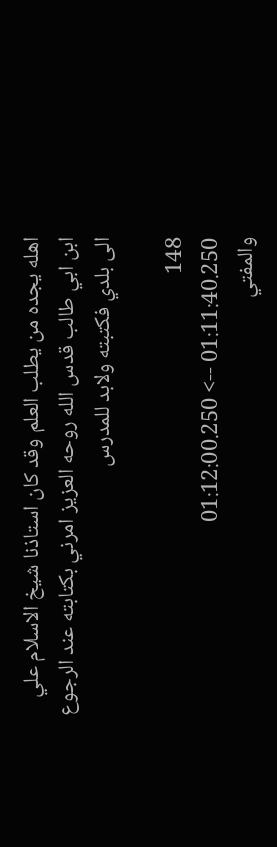اهله يجده من يطلب العلم وقد كان استاذنا شيخ الاسلام علي ابن ابي طالب قدس الله روحه العزيز امرني بكتابته عند الرجوع الى بلدي فكتبته ولابد للمدرس

148
01:11:40.250 --> 01:12:00.250
والمفتي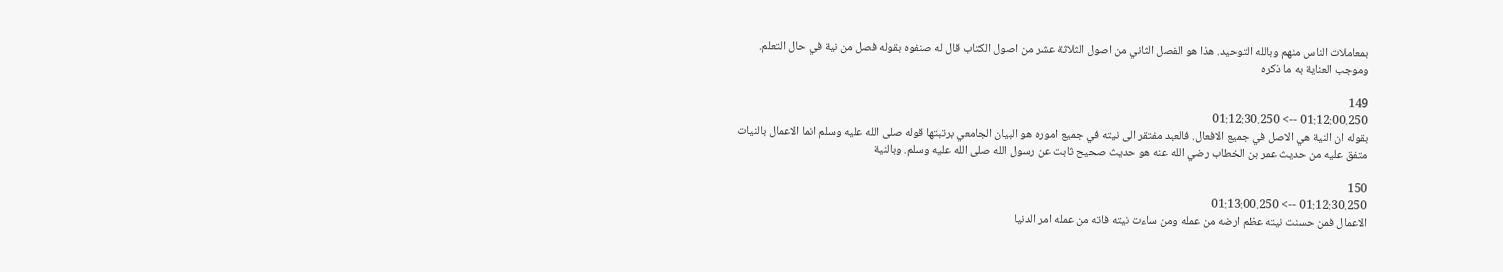بمعاملات الناس منهم وبالله التوحيد. هذا هو الفصل الثاني من اصول الثلاثة عشر من اصول الكتاب قال له صنفوه بقوله فصل من نية في حال التعلم. وموجب العناية به ما ذكره

149
01:12:00.250 --> 01:12:30.250
بقوله ان النية هي الاصل في جميع الافعال. فالعبد مفتقر الى نيته في جميع اموره هو البيان الجامعي برتبتها قوله صلى الله عليه وسلم انما الاعمال بالنيات متفق عليه من حديث عمر بن الخطاب رضي الله عنه هو حديث صحيح ثابت عن رسول الله صلى الله عليه وسلم. وبالنية

150
01:12:30.250 --> 01:13:00.250
الاعمال فمن حسنت نيته عظم ارضه من عمله ومن ساءت نيته فاته من عمله امر الدنيا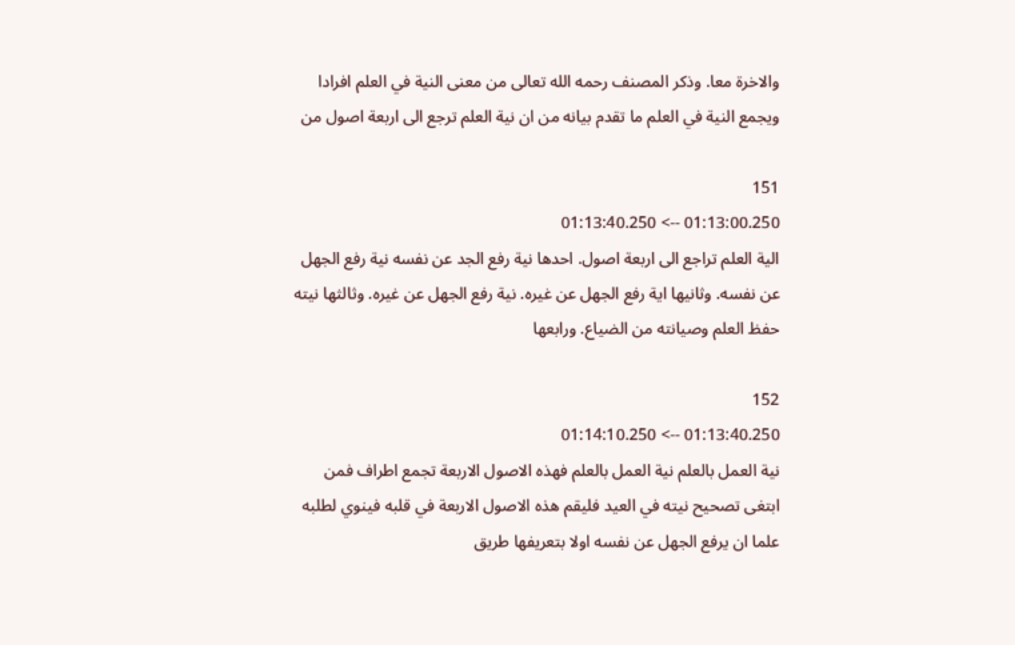والاخرة معا. وذكر المصنف رحمه الله تعالى من معنى النية في العلم افرادا ويجمع النية في العلم ما تقدم بيانه من ان نية العلم ترجع الى اربعة اصول من

151
01:13:00.250 --> 01:13:40.250
الية العلم تراجع الى اربعة اصول. احدها نية رفع الجد عن نفسه نية رفع الجهل عن نفسه. وثانيها اية رفع الجهل عن غيره. نية رفع الجهل عن غيره. وثالثها نيته حفظ العلم وصيانته من الضياع. ورابعها

152
01:13:40.250 --> 01:14:10.250
نية العمل بالعلم نية العمل بالعلم فهذه الاصول الاربعة تجمع اطراف فمن ابتغى تصحيح نيته في العيد فليقم هذه الاصول الاربعة في قلبه فينوي لطلبه علما ان يرفع الجهل عن نفسه اولا بتعريفها طريق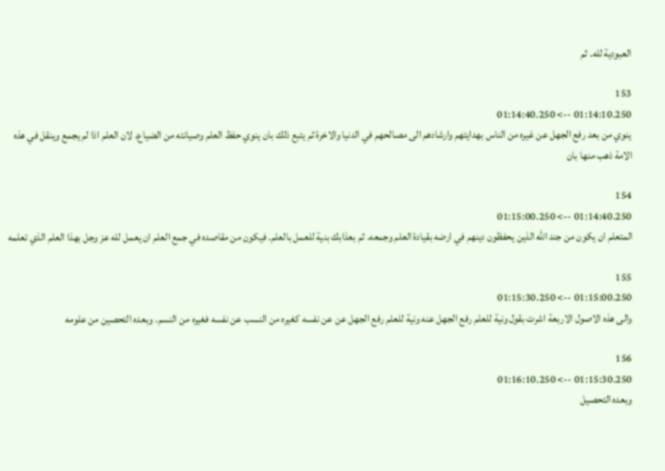العبودية لله. ثم

153
01:14:10.250 --> 01:14:40.250
ينوي من بعد رفع الجهل عن غيره من الناس بهدايتهم وارشادهم الى مصالحهم في الدنيا والاخرة ثم يتبع ذلك بان ينوي حفظ العلم وصيانته من الضياع. لان العلم اذا لم يجمع وينقل في هذه الامة ذهب منها بان

154
01:14:40.250 --> 01:15:00.250
المتعلم ان يكون من جند الله الذين يحفظون دينهم في ارضه بقيادة العلم وجمعه. ثم بعذابك بنية للعمل بالعلم. فيكون من مقاصده في جمع العلم ان يعمل لله عز وجل بهذا العلم الذي تعلمه

155
01:15:00.250 --> 01:15:30.250
والى هذه الاصول الاربعة اشرت بقول ونية للعلم رفع الجهل عنه ونية للعلم رفع الجهل عن عن نفسه كغيره من النسب عن نفسه فغيره من النسم. وبعده التحصين من علومه

156
01:15:30.250 --> 01:16:10.250
وبعده التحصيل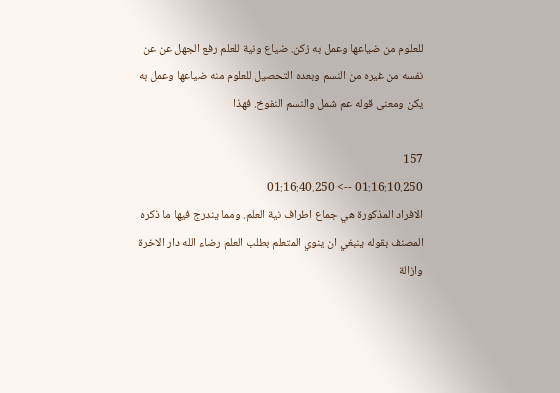للعلوم من ضياعها وعمل به زكن. ضياع ونية للعلم رفع الجهل عن عن نفسه من غيره من النسم وبعده التحصيل للعلوم منه ضياعها وعمل به يكن ومعنى قوله عم شمل والنسم النفوخ. فهذا

157
01:16:10.250 --> 01:16:40.250
الافراد المذكورة هي جماع اطراف نية العلم. ومما يندرج فيها ما ذكره المصنف بقوله ينبغي ان ينوي المتعلم بطلب العلم رضاء الله دار الاخرة وازالة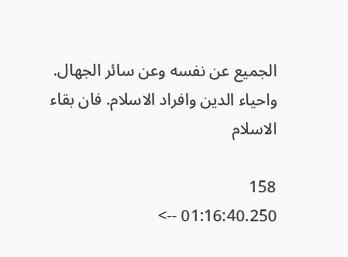الجميع عن نفسه وعن سائر الجهال. واحياء الدين وافراد الاسلام. فان بقاء الاسلام

158
01:16:40.250 -->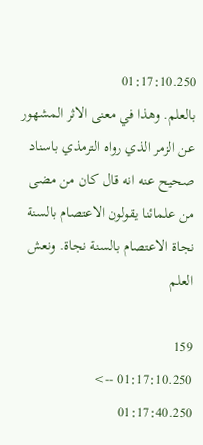01:17:10.250
بالعلم. وهذا في معنى الاثر المشهور عن الزمر الذي رواه الترمذي باسناد صحيح عنه انه قال كان من مضى من علمائنا يقولون الاعتصام بالسنة نجاة الاعتصام بالسنة نجاة. ونعش العلم

159
01:17:10.250 --> 01:17:40.250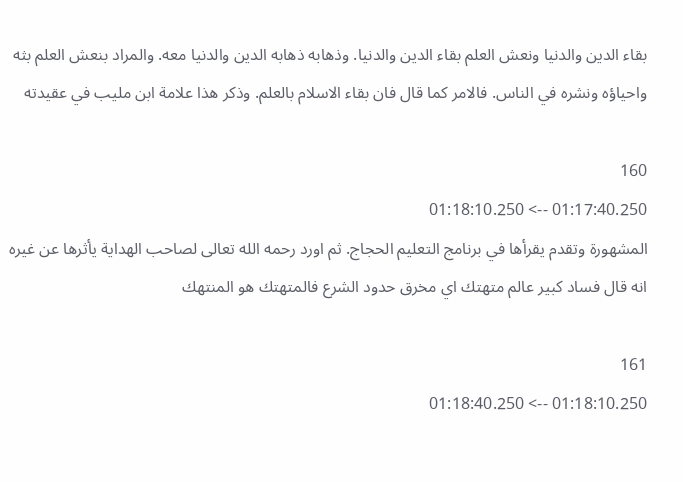بقاء الدين والدنيا ونعش العلم بقاء الدين والدنيا. وذهابه ذهابه الدين والدنيا معه. والمراد بنعش العلم بثه واحياؤه ونشره في الناس. فالامر كما قال فان بقاء الاسلام بالعلم. وذكر هذا علامة ابن مليب في عقيدته

160
01:17:40.250 --> 01:18:10.250
المشهورة وتقدم يقرأها في برنامج التعليم الحجاج. ثم اورد رحمه الله تعالى لصاحب الهداية يأثرها عن غيره انه قال فساد كبير عالم متهتك اي مخرق حدود الشرع فالمتهتك هو المنتهك

161
01:18:10.250 --> 01:18:40.250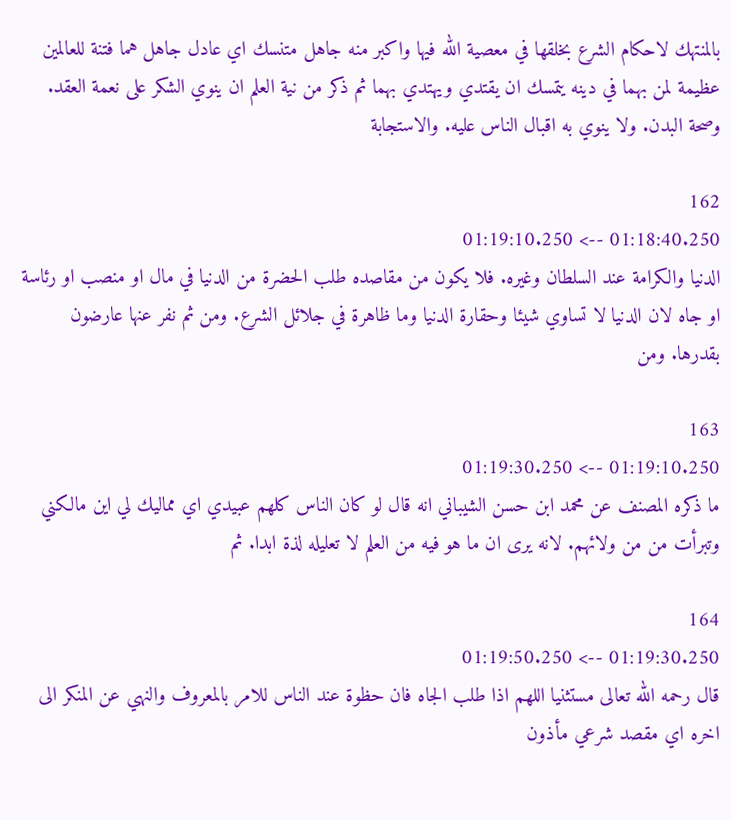بالمنتهك لاحكام الشرع بخلقها في معصية الله فيها واكبر منه جاهل متنسك اي عادل جاهل هما فتنة للعالمين عظيمة لمن بهما في دينه يتمسك ان يقتدي ويهتدي بهما ثم ذكر من نية العلم ان ينوي الشكر على نعمة العقد. وصحة البدن. ولا ينوي به اقبال الناس عليه. والاستجابة

162
01:18:40.250 --> 01:19:10.250
الدنيا والكرامة عند السلطان وغيره. فلا يكون من مقاصده طلب الحضرة من الدنيا في مال او منصب او رئاسة او جاه لان الدنيا لا تساوي شيئا وحقارة الدنيا وما ظاهرة في جلائل الشرع. ومن ثم نفر عنها عارضون بقدرها. ومن

163
01:19:10.250 --> 01:19:30.250
ما ذكره المصنف عن محمد ابن حسن الشيباني انه قال لو كان الناس كلهم عبيدي اي مماليك لي اين مالكني وتبرأت من من ولائهم. لانه يرى ان ما هو فيه من العلم لا تعليله لذة ابدا. ثم

164
01:19:30.250 --> 01:19:50.250
قال رحمه الله تعالى مستثنيا اللهم اذا طلب الجاه فان حظوة عند الناس للامر بالمعروف والنهي عن المنكر الى اخره اي مقصد شرعي مأذون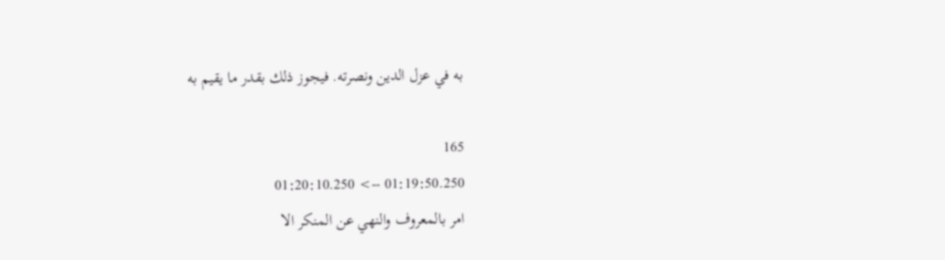به في عزل الدين ونصرته. فيجوز ذلك بقدر ما يقيم به

165
01:19:50.250 --> 01:20:10.250
امر بالمعروف والنهي عن المنكر الا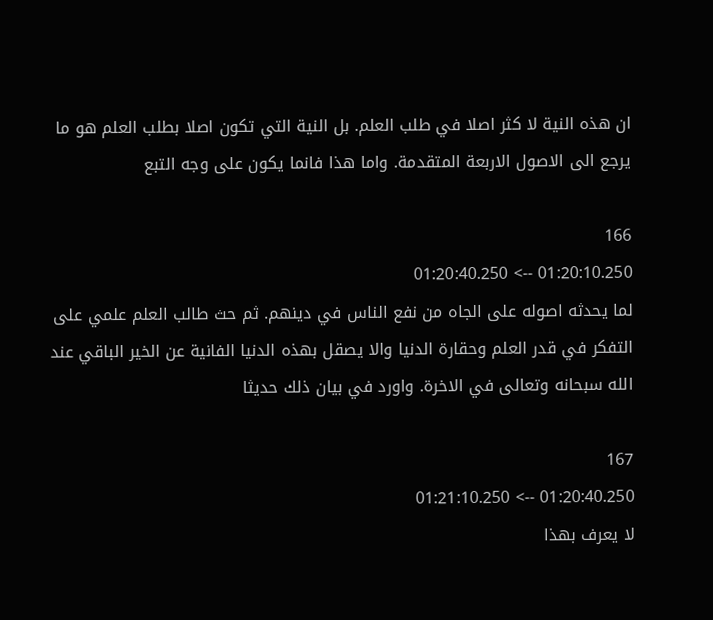ان هذه النية لا كثر اصلا في طلب العلم. بل النية التي تكون اصلا بطلب العلم هو ما يرجع الى الاصول الاربعة المتقدمة. واما هذا فانما يكون على وجه التبع

166
01:20:10.250 --> 01:20:40.250
لما يحدثه اصوله على الجاه من نفع الناس في دينهم. ثم حث طالب العلم علمي على التفكر في قدر العلم وحقارة الدنيا والا يصقل بهذه الدنيا الفانية عن الخير الباقي عند الله سبحانه وتعالى في الاخرة. واورد في بيان ذلك حديثا

167
01:20:40.250 --> 01:21:10.250
لا يعرف بهذا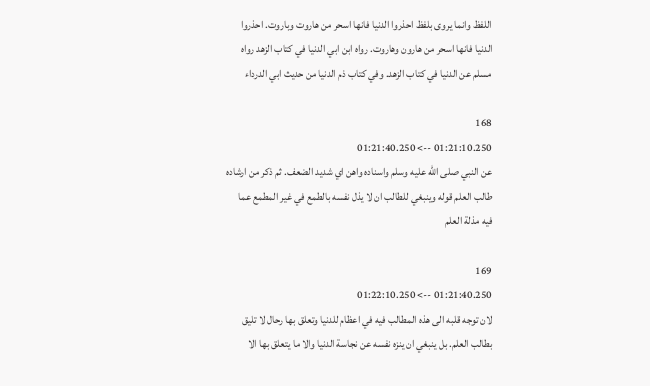اللفظ وانما يروى بلفظ احذروا الدنيا فانها اسحر من هاروت وباروت. احذروا الدنيا فانها اسحر من هارون وهاروت. رواه ابن ابي الدنيا في كتاب الزهد رواه مسلم عن الدنيا في كتاب الزهد. وفي كتاب ذم الدنيا من حديث ابي الدرداء

168
01:21:10.250 --> 01:21:40.250
عن النبي صلى الله عليه وسلم واسناده واهن اي شديد الضعف. ثم ذكر من ارشاده طالب العلم قوله وينبغي للطالب ان لا يذل نفسه بالطمع في غير المطمع عما فيه مذلة العلم

169
01:21:40.250 --> 01:22:10.250
لان توجه قلبه الى هذه المطالب فيه في اعظام للدنيا وتعلق بها رحال لا تليق بطالب العلم. بل ينبغي ان ينزه نفسه عن نجاسة الدنيا والا ما يتعلق بها الا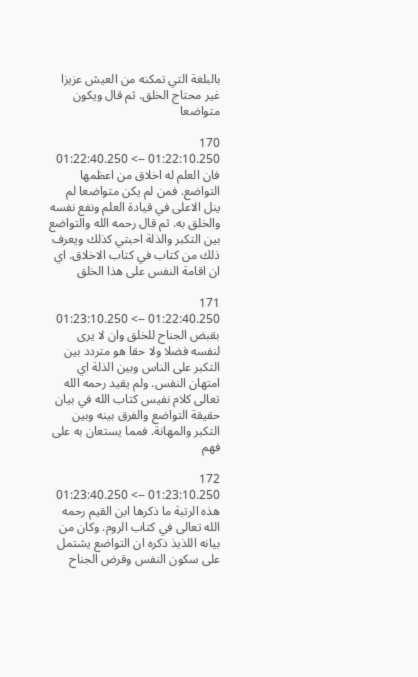بالبلغة التي تمكنه من العيش عزيزا غير محتاج الخلق. ثم قال ويكون متواضعا

170
01:22:10.250 --> 01:22:40.250
فان العلم له اخلاق من اعظمها التواضع. فمن لم يكن متواضعا لم ينل الاعلى في قيادة العلم ونفع نفسه والخلق به. ثم قال رحمه الله والتواضع بين التكبر والذلة احبتي كذلك ويعرف ذلك من كتاب في كتاب الاخلاق. اي ان اقامة النفس على هذا الخلق

171
01:22:40.250 --> 01:23:10.250
بقبض الجناح للخلق وان لا يرى لنفسه فضلا ولا حقا هو متردد بين التكبر على الناس وبين الذلة اي امتهان النفس. ولم يقيد رحمه الله تعالى كلام نفيس كتاب الله في بيان حقيقة التواضع والفرق بينه وبين التكبر والمهانة. فمما يستعان به على فهم

172
01:23:10.250 --> 01:23:40.250
هذه الرتبة ما ذكرها ابن القيم رحمه الله تعالى في كتاب الروم. وكان من بيانه اللذيذ ذكره ان التواضع يشتمل على سكون النفس وقرض الجناح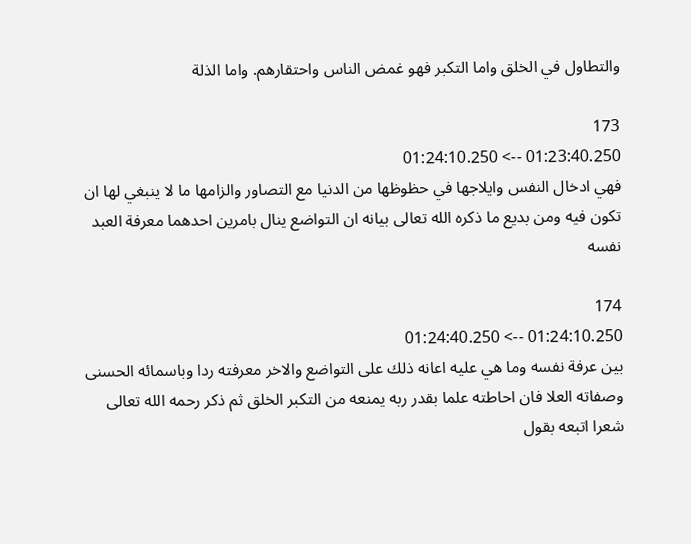والتطاول في الخلق واما التكبر فهو غمض الناس واحتقارهم. واما الذلة

173
01:23:40.250 --> 01:24:10.250
فهي ادخال النفس وايلاجها في حظوظها من الدنيا مع التصاور والزامها ما لا ينبغي لها ان تكون فيه ومن بديع ما ذكره الله تعالى بيانه ان التواضع ينال بامرين احدهما معرفة العبد نفسه

174
01:24:10.250 --> 01:24:40.250
بين عرفة نفسه وما هي عليه اعانه ذلك على التواضع والاخر معرفته ردا وباسمائه الحسنى وصفاته العلا فان احاطته علما بقدر ربه يمنعه من التكبر الخلق ثم ذكر رحمه الله تعالى شعرا اتبعه بقول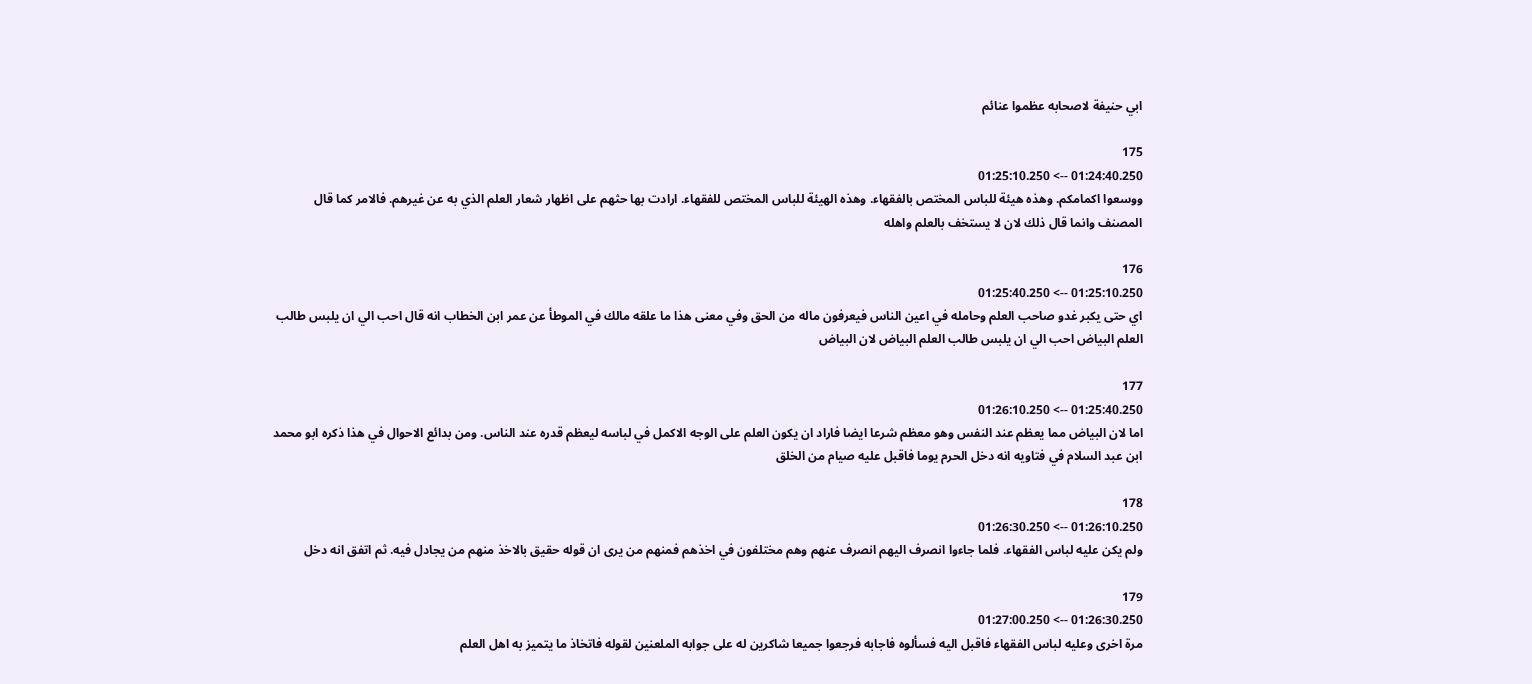ابي حنيفة لاصحابه عظموا عنائم

175
01:24:40.250 --> 01:25:10.250
ووسعوا اكمامكم. وهذه هيئة للباس المختص بالفقهاء. وهذه الهيئة للباس المختص للفقهاء. ارادت بها حثهم على اظهار شعار العلم الذي به عن غيرهم. فالامر كما قال المصنف وانما قال ذلك لان لا يستخف بالعلم واهله

176
01:25:10.250 --> 01:25:40.250
اي حتى يكبر غدو صاحب العلم وحامله في اعين الناس فيعرفون ماله من الحق وفي معنى هذا ما علقه مالك في الموطأ عن عمر ابن الخطاب انه قال احب الي ان يلبس طالب العلم البياض احب الي ان يلبس طالب العلم البياض لان البياض

177
01:25:40.250 --> 01:26:10.250
اما لان البياض مما يعظم عند النفس وهو معظم شرعا ايضا فاراد ان يكون العلم على الوجه الاكمل في لباسه ليعظم قدره عند الناس. ومن بدائع الاحوال في هذا ذكره ابو محمد ابن عبد السلام في فتاويه انه دخل الحرم يوما فاقبل عليه صيام من الخلق

178
01:26:10.250 --> 01:26:30.250
ولم يكن عليه لباس الفقهاء. فلما جاءوا انصرف اليهم انصرف عنهم وهم مختلفون في اخذهم فمنهم من يرى ان قوله حقيق بالاخذ منهم من يجادل فيه. ثم اتفق انه دخل

179
01:26:30.250 --> 01:27:00.250
مرة اخرى وعليه لباس الفقهاء فاقبل اليه فسألوه فاجابه فرجعوا جميعا شاكرين له على جوابه الملعنين لقوله فاتخاذ ما يتميز به اهل العلم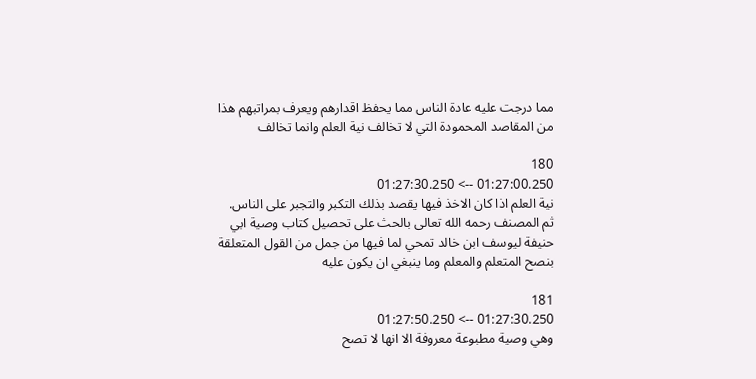مما درجت عليه عادة الناس مما يحفظ اقدارهم ويعرف بمراتبهم هذا من المقاصد المحمودة التي لا تخالف نية العلم وانما تخالف

180
01:27:00.250 --> 01:27:30.250
نية العلم اذا كان الاخذ فيها يقصد بذلك التكبر والتجبر على الناس. ثم المصنف رحمه الله تعالى بالحث على تحصيل كتاب وصية ابي حنيفة ليوسف ابن خالد تمحي لما فيها من جمل من القول المتعلقة بنصح المتعلم والمعلم وما ينبغي ان يكون عليه

181
01:27:30.250 --> 01:27:50.250
وهي وصية مطبوعة معروفة الا انها لا تصح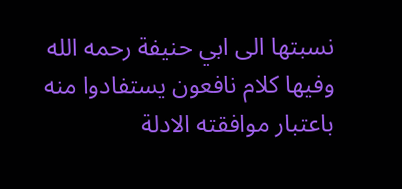نسبتها الى ابي حنيفة رحمه الله وفيها كلام نافعون يستفادوا منه باعتبار موافقته الادلة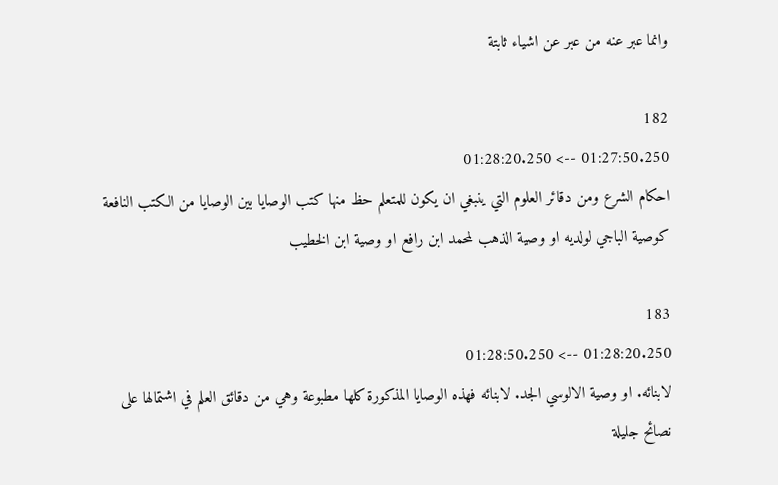وانما عبر عنه من عبر عن اشياء ثابتة

182
01:27:50.250 --> 01:28:20.250
احكام الشرع ومن دقائر العلوم التي ينبغي ان يكون للمتعلم حظ منها كتب الوصايا بين الوصايا من الكتب النافعة كوصية الباجي لولديه او وصية الذهب لمحمد ابن رافع او وصية ابن الخطيب

183
01:28:20.250 --> 01:28:50.250
لابنائه. او وصية الالوسي الجد. لابنائه فهذه الوصايا المذكورة كلها مطبوعة وهي من دقائق العلم في اشتمالها على نصائح جليلة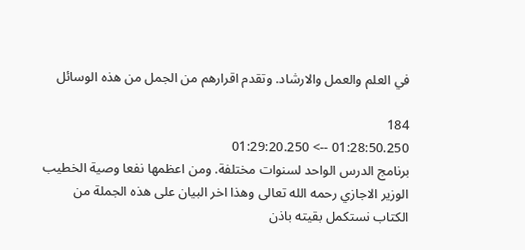في العلم والعمل والارشاد. وتقدم اقرارهم من الجمل من هذه الوسائل

184
01:28:50.250 --> 01:29:20.250
برنامج الدرس الواحد لسنوات مختلفة. ومن اعظمها نفعا وصية الخطيب الوزير الاجازي رحمه الله تعالى وهذا اخر البيان على هذه الجملة من الكتاب نستكمل بقيته باذن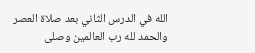الله في الدرس الثاني بعد صلاة العصر والحمد لله رب العالمين وصلى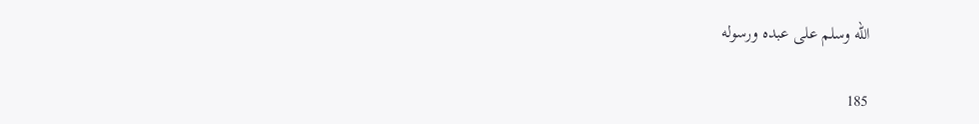الله وسلم على عبده ورسوله

185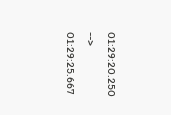01:29:20.250 --> 01:29:25.667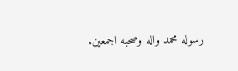رسوله محمد واله وصحبه اجمعين.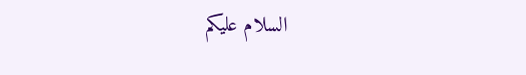السلام عليكم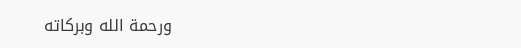ورحمة الله وبركاته